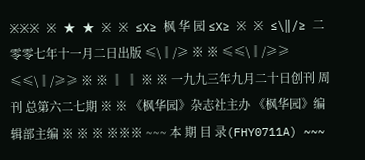※※※ ※ ★ ★ ※ ※ ≤X≥ 枫 华 园 ≤X≥ ※ ※ ≤\‖/≥ 二零零七年十一月二日出版 ≤\‖/≥ ※ ※ ≤≤\‖/≥≥ ≤≤\‖/≥≥ ※ ※ ‖ ‖ ※ ※ 一九九三年九月二十日创刊 周刊 总第六二七期 ※ ※ 《枫华园》杂志社主办 《枫华园》编辑部主编 ※ ※ ※ ※※※ ~~~ 本 期 目 录(FHY0711A) ~~~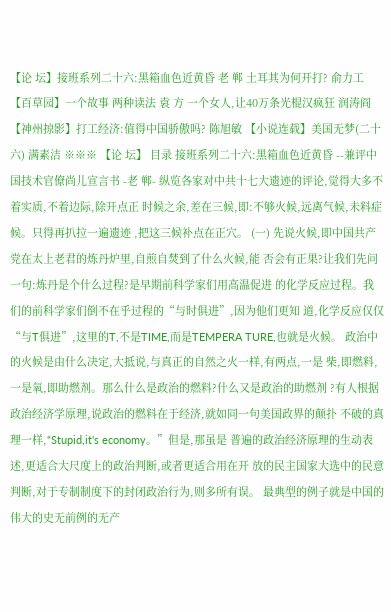【论 坛】接班系列二十六:黑箱血色近黄昏 老 郸 土耳其为何开打? 俞力工 【百草园】一个故事 两种读法 袁 方 一个女人,让40万条光棍汉疯狂 润涛阎 【神州掠影】打工经济:值得中国骄傲吗? 陈旭敏 【小说连载】美国无梦(二十六) 满素洁 ※※※ 【论 坛】 目录 接班系列二十六:黑箱血色近黄昏 --兼评中国技术官僚尚儿宣言书 -老 郸- 纵览各家对中共十七大遗迹的评论,觉得大多不着实质,不着边际,除开点正 时候之余,差在三候,即:不够火候,远离气候,未料症候。只得再扒拉一遍遗迹 ,把这三候补点在正穴。 (一) 先说火候,即中国共产党在太上老君的炼丹炉里,自煎自焚到了什么火候,能 否会有正果?让我们先问一句:炼丹是个什么过程?是早期前科学家们用高温促进 的化学反应过程。我们的前科学家们倒不在乎过程的“与时俱进”,因为他们更知 道,化学反应仅仅“与T俱进”,这里的T,不是TIME,而是TEMPERA TURE,也就是火候。 政治中的火候是由什么决定,大抵说,与真正的自然之火一样,有两点,一是 柴,即燃料,一是氧,即助燃剂。那么什么是政治的燃料?什么又是政治的助燃剂 ?有人根据政治经济学原理,说政治的燃料在于经济,就如同一句美国政界的颠扑 不破的真理一样,“Stupid,it's economy。”但是,那虽是 普遍的政治经济原理的生动表述,更适合大尺度上的政治判断,或者更适合用在开 放的民主国家大选中的民意判断,对于专制制度下的封闭政治行为,则多所有误。 最典型的例子就是中国的伟大的史无前例的无产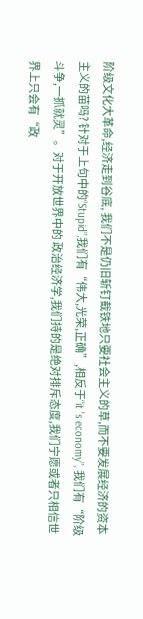阶级文化大革命,经济走到谷底, 我们不是仍旧斩钉截铁地只要社会主义的草,而不要发展经济的资本主义的苗吗? 针对于上句中的“Stupid”,我们有“伟大,光荣,正确”,相反于“it 's economy”, 我们有“阶级斗争,一抓就灵”。对于开放世界中的 政治经济学,我们持的是绝对排斥态度,我们宁愿或者只相信世界上只会有“政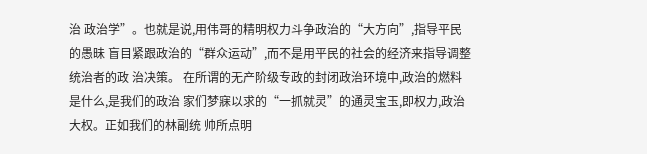治 政治学”。也就是说,用伟哥的精明权力斗争政治的“大方向”,指导平民的愚昧 盲目紧跟政治的“群众运动”,而不是用平民的社会的经济来指导调整统治者的政 治决策。 在所谓的无产阶级专政的封闭政治环境中,政治的燃料是什么,是我们的政治 家们梦寐以求的“一抓就灵”的通灵宝玉,即权力,政治大权。正如我们的林副统 帅所点明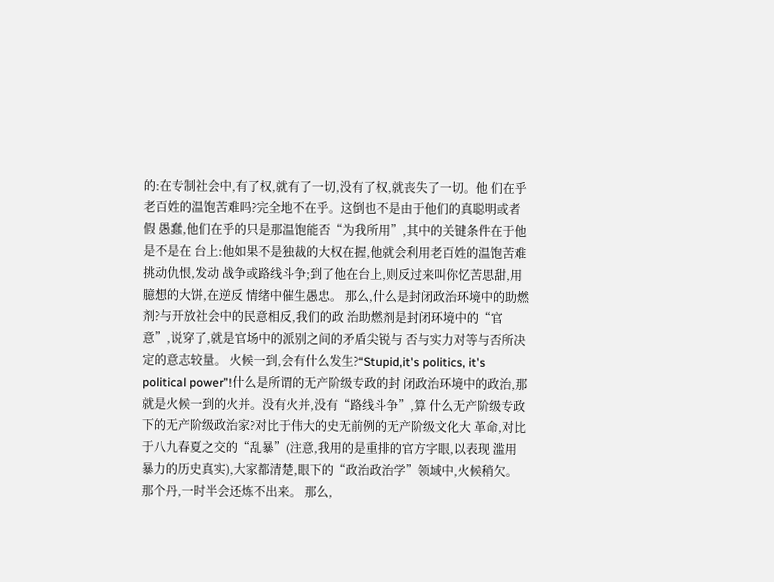的:在专制社会中,有了权,就有了一切,没有了权,就丧失了一切。他 们在乎老百姓的温饱苦难吗?完全地不在乎。这倒也不是由于他们的真聪明或者假 愚蠢,他们在乎的只是那温饱能否“为我所用”,其中的关键条件在于他是不是在 台上:他如果不是独裁的大权在握,他就会利用老百姓的温饱苦难挑动仇恨,发动 战争或路线斗争;到了他在台上,则反过来叫你忆苦思甜,用臆想的大饼,在逆反 情绪中催生愚忠。 那么,什么是封闭政治环境中的助燃剂?与开放社会中的民意相反,我们的政 治助燃剂是封闭环境中的“官意”,说穿了,就是官场中的派别之间的矛盾尖锐与 否与实力对等与否所决定的意志较量。 火候一到,会有什么发生?“Stupid,it's politics, it's political power”!什么是所谓的无产阶级专政的封 闭政治环境中的政治,那就是火候一到的火并。没有火并,没有“路线斗争”,算 什么无产阶级专政下的无产阶级政治家?对比于伟大的史无前例的无产阶级文化大 革命,对比于八九春夏之交的“乱暴”(注意,我用的是重排的官方字眼,以表现 滥用暴力的历史真实),大家都清楚,眼下的“政治政治学”领域中,火候稍欠。 那个丹,一时半会还炼不出来。 那么,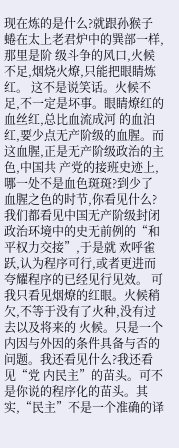现在炼的是什么?就跟孙猴子蜷在太上老君炉中的巽部一样,那里是阶 级斗争的风口,火候不足,烟烧火燎,只能把眼睛炼红。 这不是说笑话。火候不足,不一定是坏事。眼睛燎红的血丝红,总比血流成河 的血泊红,要少点无产阶级的血腥。而这血腥,正是无产阶级政治的主色,中国共 产党的接班史迹上,哪一处不是血色斑斑?到少了血腥之色的时节,你看见什么? 我们都看见中国无产阶级封闭政治环境中的史无前例的“和平权力交接”,于是就 欢呼雀跃,认为程序可行,或者更进而夸耀程序的已经见行见效。 可我只看见烟燎的红眼。火候稍欠,不等于没有了火种,没有过去以及将来的 火候。只是一个内因与外因的条件具备与否的问题。我还看见什么?我还看见“党 内民主”的苗头。可不是你说的程序化的苗头。其实,“民主”不是一个准确的译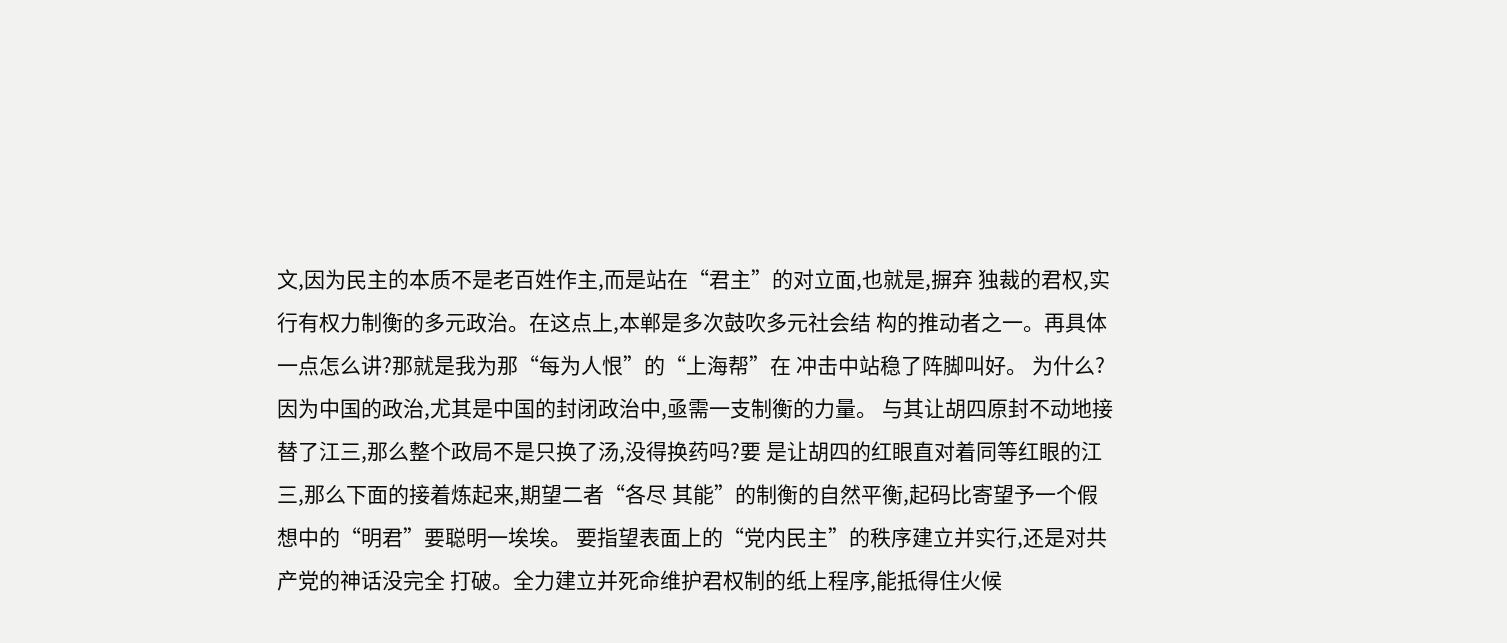文,因为民主的本质不是老百姓作主,而是站在“君主”的对立面,也就是,摒弃 独裁的君权,实行有权力制衡的多元政治。在这点上,本郸是多次鼓吹多元社会结 构的推动者之一。再具体一点怎么讲?那就是我为那“每为人恨”的“上海帮”在 冲击中站稳了阵脚叫好。 为什么?因为中国的政治,尤其是中国的封闭政治中,亟需一支制衡的力量。 与其让胡四原封不动地接替了江三,那么整个政局不是只换了汤,没得换药吗?要 是让胡四的红眼直对着同等红眼的江三,那么下面的接着炼起来,期望二者“各尽 其能”的制衡的自然平衡,起码比寄望予一个假想中的“明君”要聪明一埃埃。 要指望表面上的“党内民主”的秩序建立并实行,还是对共产党的神话没完全 打破。全力建立并死命维护君权制的纸上程序,能抵得住火候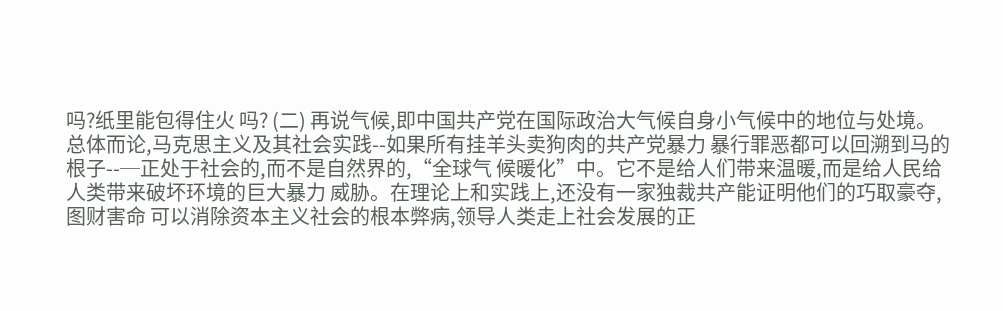吗?纸里能包得住火 吗? (二) 再说气候,即中国共产党在国际政治大气候自身小气候中的地位与处境。 总体而论,马克思主义及其社会实践--如果所有挂羊头卖狗肉的共产党暴力 暴行罪恶都可以回溯到马的根子--─正处于社会的,而不是自然界的,“全球气 候暖化”中。它不是给人们带来温暖,而是给人民给人类带来破坏环境的巨大暴力 威胁。在理论上和实践上,还没有一家独裁共产能证明他们的巧取豪夺,图财害命 可以消除资本主义社会的根本弊病,领导人类走上社会发展的正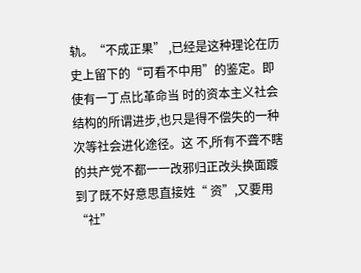轨。“不成正果” ,已经是这种理论在历史上留下的“可看不中用”的鉴定。即使有一丁点比革命当 时的资本主义社会结构的所谓进步,也只是得不偿失的一种次等社会进化途径。这 不,所有不聋不瞎的共产党不都一一改邪归正改头换面踱到了既不好意思直接姓“ 资”,又要用“社”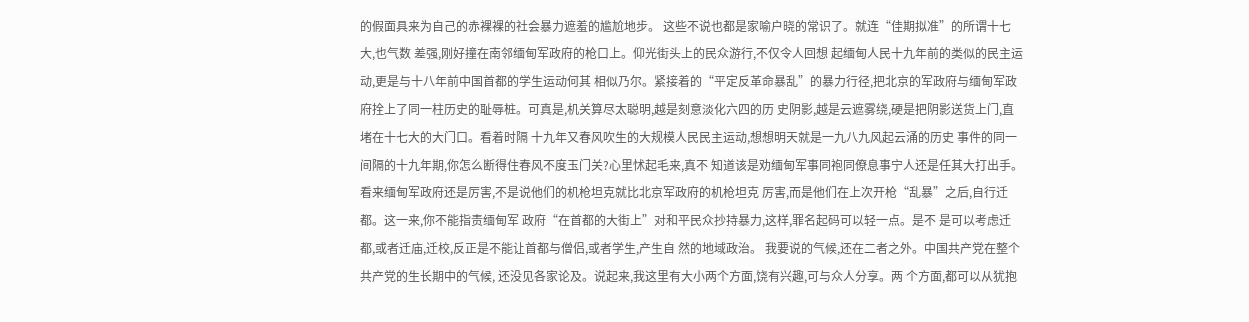的假面具来为自己的赤裸裸的社会暴力遮羞的尴尬地步。 这些不说也都是家喻户晓的常识了。就连“佳期拟准”的所谓十七大,也气数 差强,刚好撞在南邻缅甸军政府的枪口上。仰光街头上的民众游行,不仅令人回想 起缅甸人民十九年前的类似的民主运动,更是与十八年前中国首都的学生运动何其 相似乃尔。紧接着的“平定反革命暴乱”的暴力行径,把北京的军政府与缅甸军政 府拴上了同一柱历史的耻辱桩。可真是,机关算尽太聪明,越是刻意淡化六四的历 史阴影,越是云遮雾绕,硬是把阴影送货上门,直堵在十七大的大门口。看着时隔 十九年又春风吹生的大规模人民民主运动,想想明天就是一九八九风起云涌的历史 事件的同一间隔的十九年期,你怎么断得住春风不度玉门关?心里怵起毛来,真不 知道该是劝缅甸军事同袍同僚息事宁人还是任其大打出手。 看来缅甸军政府还是厉害,不是说他们的机枪坦克就比北京军政府的机枪坦克 厉害,而是他们在上次开枪“乱暴”之后,自行迁都。这一来,你不能指责缅甸军 政府“在首都的大街上”对和平民众抄持暴力,这样,罪名起码可以轻一点。是不 是可以考虑迁都,或者迁庙,迁校,反正是不能让首都与僧侣,或者学生,产生自 然的地域政治。 我要说的气候,还在二者之外。中国共产党在整个共产党的生长期中的气候, 还没见各家论及。说起来,我这里有大小两个方面,饶有兴趣,可与众人分享。两 个方面,都可以从犹抱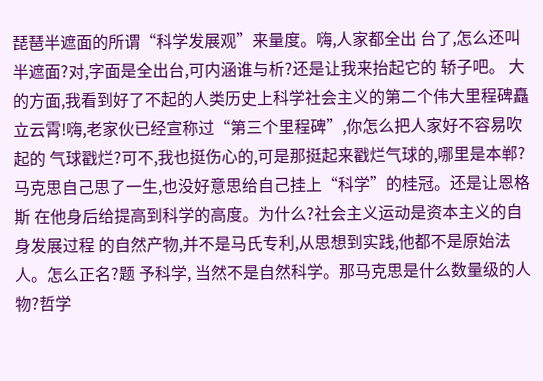琵琶半遮面的所谓“科学发展观”来量度。嗨,人家都全出 台了,怎么还叫半遮面?对,字面是全出台,可内涵谁与析?还是让我来抬起它的 轿子吧。 大的方面,我看到好了不起的人类历史上科学社会主义的第二个伟大里程碑矗 立云霄!嗨,老家伙已经宣称过“第三个里程碑”,你怎么把人家好不容易吹起的 气球戳烂?可不,我也挺伤心的,可是那挺起来戳烂气球的,哪里是本郸? 马克思自己思了一生,也没好意思给自己挂上“科学”的桂冠。还是让恩格斯 在他身后给提高到科学的高度。为什么?社会主义运动是资本主义的自身发展过程 的自然产物,并不是马氏专利,从思想到实践,他都不是原始法人。怎么正名?题 予科学, 当然不是自然科学。那马克思是什么数量级的人物?哲学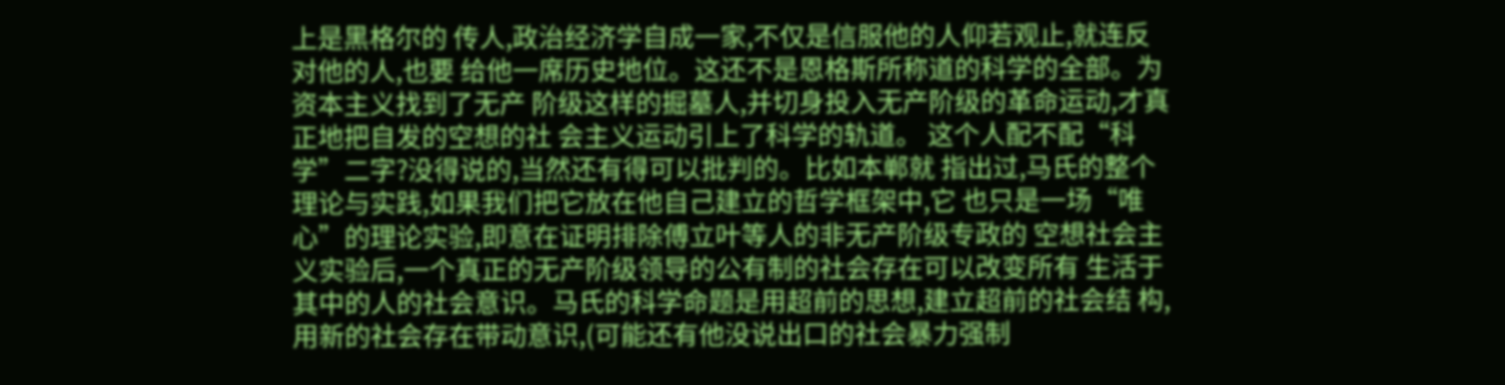上是黑格尔的 传人,政治经济学自成一家,不仅是信服他的人仰若观止,就连反对他的人,也要 给他一席历史地位。这还不是恩格斯所称道的科学的全部。为资本主义找到了无产 阶级这样的掘墓人,并切身投入无产阶级的革命运动,才真正地把自发的空想的社 会主义运动引上了科学的轨道。 这个人配不配“科学”二字?没得说的,当然还有得可以批判的。比如本郸就 指出过,马氏的整个理论与实践,如果我们把它放在他自己建立的哲学框架中,它 也只是一场“唯心”的理论实验,即意在证明排除傅立叶等人的非无产阶级专政的 空想社会主义实验后,一个真正的无产阶级领导的公有制的社会存在可以改变所有 生活于其中的人的社会意识。马氏的科学命题是用超前的思想,建立超前的社会结 构,用新的社会存在带动意识,(可能还有他没说出口的社会暴力强制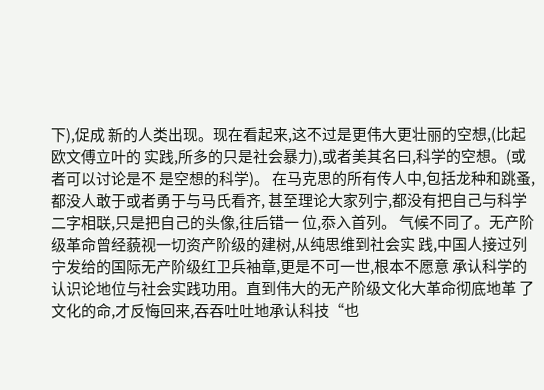下),促成 新的人类出现。现在看起来,这不过是更伟大更壮丽的空想,(比起欧文傅立叶的 实践,所多的只是社会暴力),或者美其名曰,科学的空想。(或者可以讨论是不 是空想的科学)。 在马克思的所有传人中,包括龙种和跳蚤,都没人敢于或者勇于与马氏看齐, 甚至理论大家列宁,都没有把自己与科学二字相联,只是把自己的头像,往后错一 位,忝入首列。 气候不同了。无产阶级革命曾经藐视一切资产阶级的建树,从纯思维到社会实 践,中国人接过列宁发给的国际无产阶级红卫兵袖章,更是不可一世,根本不愿意 承认科学的认识论地位与社会实践功用。直到伟大的无产阶级文化大革命彻底地革 了文化的命,才反悔回来,吞吞吐吐地承认科技“也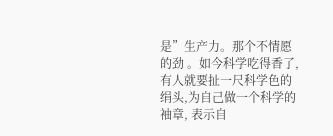是”生产力。那个不情愿的劲 。如今科学吃得香了,有人就要扯一尺科学色的绢头,为自己做一个科学的袖章, 表示自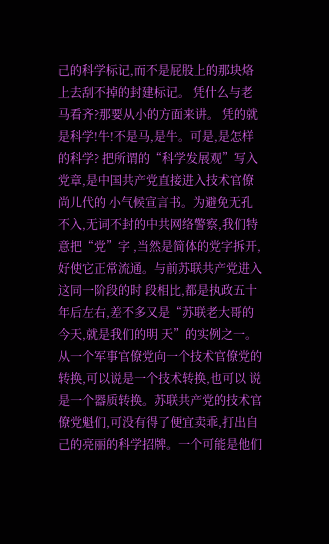己的科学标记,而不是屁股上的那块烙上去刮不掉的封建标记。 凭什么与老马看齐?那要从小的方面来讲。 凭的就是科学!牛!不是马,是牛。可是,是怎样的科学? 把所谓的“科学发展观”写入党章,是中国共产党直接进入技术官僚尚儿代的 小气候宣言书。为避免无孔不入,无词不封的中共网络警察,我们特意把“党”字 ,当然是简体的党字拆开,好使它正常流通。与前苏联共产党进入这同一阶段的时 段相比,都是执政五十年后左右,差不多又是“苏联老大哥的今天,就是我们的明 天”的实例之一。 从一个军事官僚党向一个技术官僚党的转换,可以说是一个技术转换,也可以 说是一个器质转换。苏联共产党的技术官僚党魁们,可没有得了便宜卖乖,打出自 己的亮丽的科学招牌。一个可能是他们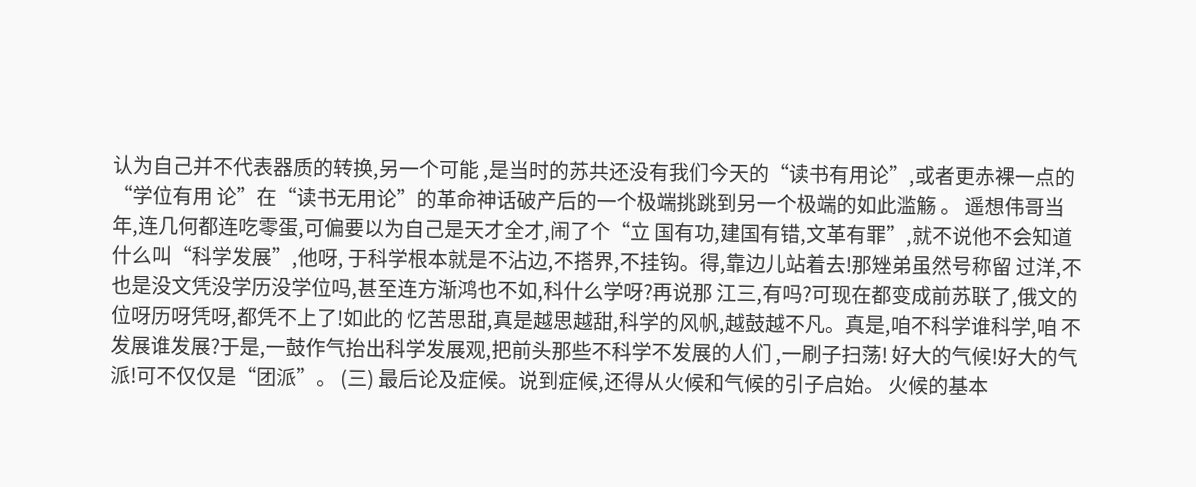认为自己并不代表器质的转换,另一个可能 ,是当时的苏共还没有我们今天的“读书有用论”,或者更赤裸一点的“学位有用 论”在“读书无用论”的革命神话破产后的一个极端挑跳到另一个极端的如此滥觞 。 遥想伟哥当年,连几何都连吃零蛋,可偏要以为自己是天才全才,闹了个“立 国有功,建国有错,文革有罪”,就不说他不会知道什么叫“科学发展”,他呀, 于科学根本就是不沾边,不搭界,不挂钩。得,靠边儿站着去!那矬弟虽然号称留 过洋,不也是没文凭没学历没学位吗,甚至连方渐鸿也不如,科什么学呀?再说那 江三,有吗?可现在都变成前苏联了,俄文的位呀历呀凭呀,都凭不上了!如此的 忆苦思甜,真是越思越甜,科学的风帆,越鼓越不凡。真是,咱不科学谁科学,咱 不发展谁发展?于是,一鼓作气抬出科学发展观,把前头那些不科学不发展的人们 ,一刷子扫荡! 好大的气候!好大的气派!可不仅仅是“团派”。 (三) 最后论及症候。说到症候,还得从火候和气候的引子启始。 火候的基本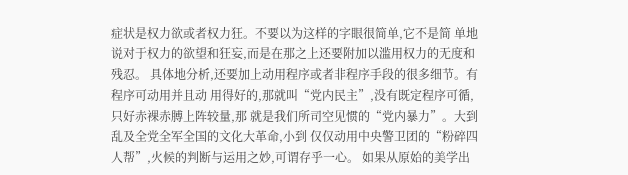症状是权力欲或者权力狂。不要以为这样的字眼很简单,它不是简 单地说对于权力的欲望和狂妄,而是在那之上还要附加以滥用权力的无度和残忍。 具体地分析,还要加上动用程序或者非程序手段的很多细节。有程序可动用并且动 用得好的,那就叫“党内民主”,没有既定程序可循,只好赤裸赤膊上阵较量,那 就是我们所司空见惯的“党内暴力”。大到乱及全党全军全国的文化大革命,小到 仅仅动用中央警卫团的“粉碎四人帮”,火候的判断与运用之妙,可谓存乎一心。 如果从原始的美学出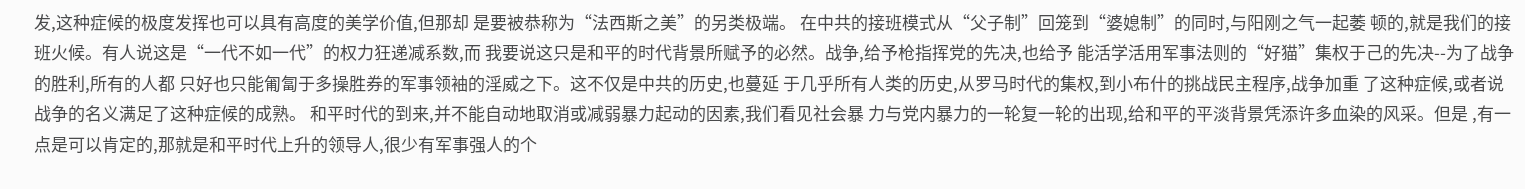发,这种症候的极度发挥也可以具有高度的美学价值,但那却 是要被恭称为“法西斯之美”的另类极端。 在中共的接班模式从“父子制”回笼到“婆媳制”的同时,与阳刚之气一起萎 顿的,就是我们的接班火候。有人说这是“一代不如一代”的权力狂递减系数,而 我要说这只是和平的时代背景所赋予的必然。战争,给予枪指挥党的先决,也给予 能活学活用军事法则的“好猫”集权于己的先决--为了战争的胜利,所有的人都 只好也只能匍匐于多操胜券的军事领袖的淫威之下。这不仅是中共的历史,也蔓延 于几乎所有人类的历史,从罗马时代的集权,到小布什的挑战民主程序,战争加重 了这种症候,或者说战争的名义满足了这种症候的成熟。 和平时代的到来,并不能自动地取消或减弱暴力起动的因素,我们看见社会暴 力与党内暴力的一轮复一轮的出现,给和平的平淡背景凭添许多血染的风采。但是 ,有一点是可以肯定的,那就是和平时代上升的领导人,很少有军事强人的个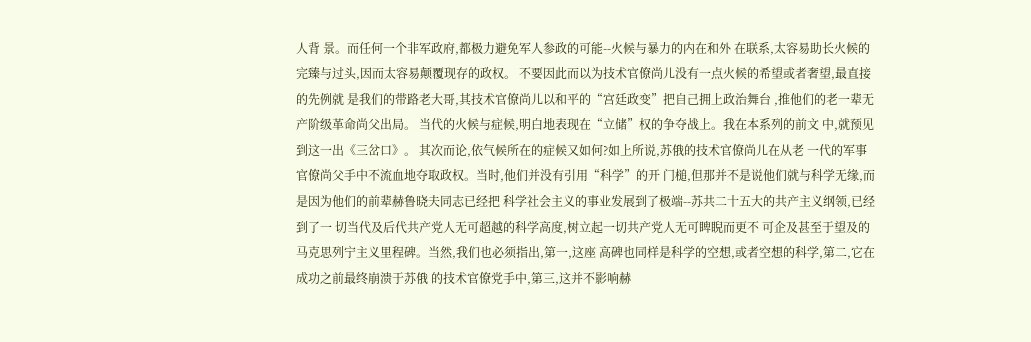人背 景。而任何一个非军政府,都极力避免军人参政的可能--火候与暴力的内在和外 在联系,太容易助长火候的完臻与过头,因而太容易颠覆现存的政权。 不要因此而以为技术官僚尚儿没有一点火候的希望或者奢望,最直接的先例就 是我们的带路老大哥,其技术官僚尚儿以和平的“宫廷政变”把自己拥上政治舞台 ,推他们的老一辈无产阶级革命尚父出局。 当代的火候与症候,明白地表现在“立储”权的争夺战上。我在本系列的前文 中,就预见到这一出《三岔口》。 其次而论,依气候所在的症候又如何?如上所说,苏俄的技术官僚尚儿在从老 一代的军事官僚尚父手中不流血地夺取政权。当时,他们并没有引用“科学”的开 门槌,但那并不是说他们就与科学无缘,而是因为他们的前辈赫鲁晓夫同志已经把 科学社会主义的事业发展到了极端--苏共二十五大的共产主义纲领,已经到了一 切当代及后代共产党人无可超越的科学高度,树立起一切共产党人无可睥睨而更不 可企及甚至于望及的马克思列宁主义里程碑。当然,我们也必须指出,第一,这座 高碑也同样是科学的空想,或者空想的科学,第二,它在成功之前最终崩溃于苏俄 的技术官僚党手中,第三,这并不影响赫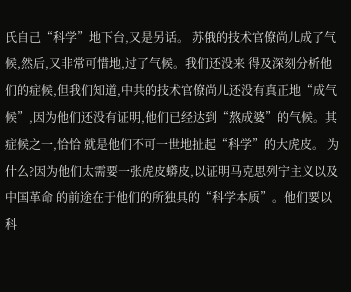氏自己“科学”地下台,又是另话。 苏俄的技术官僚尚儿成了气候,然后,又非常可惜地,过了气候。我们还没来 得及深刻分析他们的症候,但我们知道,中共的技术官僚尚儿还没有真正地“成气 候”,因为他们还没有证明,他们已经达到“熬成婆”的气候。其症候之一,恰恰 就是他们不可一世地扯起“科学”的大虎皮。 为什么?因为他们太需要一张虎皮蟒皮,以证明马克思列宁主义以及中国革命 的前途在于他们的所独具的“科学本质”。他们要以科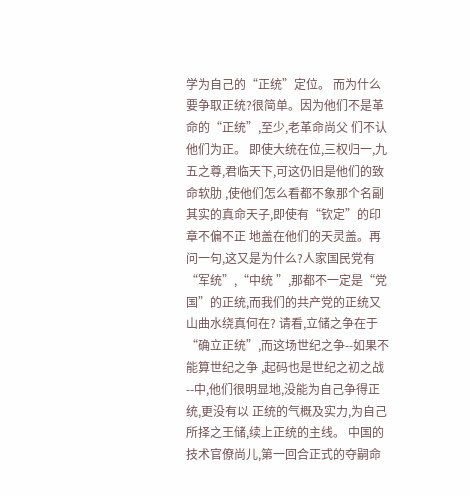学为自己的“正统”定位。 而为什么要争取正统?很简单。因为他们不是革命的“正统”,至少,老革命尚父 们不认他们为正。 即使大统在位,三权归一,九五之尊,君临天下,可这仍旧是他们的致命软肋 ,使他们怎么看都不象那个名副其实的真命天子,即使有“钦定”的印章不偏不正 地盖在他们的天灵盖。再问一句,这又是为什么?人家国民党有“军统”,“中统 ”,那都不一定是“党国”的正统,而我们的共产党的正统又山曲水绕真何在? 请看,立储之争在于“确立正统”,而这场世纪之争--如果不能算世纪之争 ,起码也是世纪之初之战--中,他们很明显地,没能为自己争得正统,更没有以 正统的气概及实力,为自己所择之王储,续上正统的主线。 中国的技术官僚尚儿,第一回合正式的夺嗣命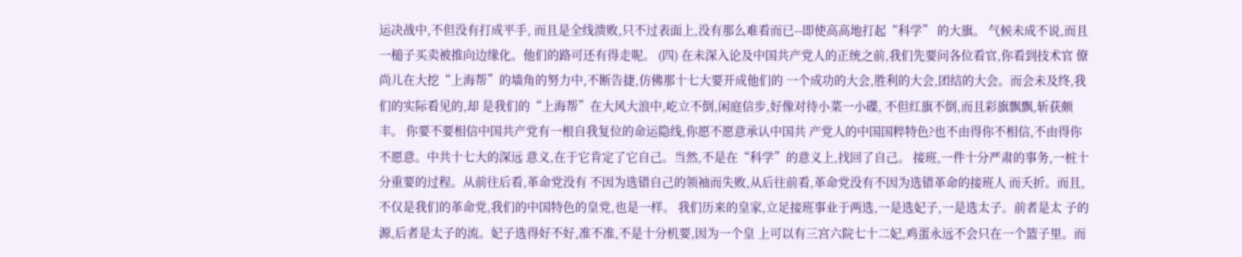运决战中,不但没有打成平手, 而且是全线溃败,只不过表面上,没有那么难看而已--即使高高地打起“科学” 的大旗。 气候未成不说,而且一槌子买卖被推向边缘化。他们的路可还有得走呢。 (四) 在未深入论及中国共产党人的正统之前,我们先要问各位看官,你看到技术官 僚尚儿在大挖“上海帮”的墙角的努力中,不断告捷,仿佛那十七大要开成他们的 一个成功的大会,胜利的大会,团结的大会。而会未及终,我们的实际看见的,却 是我们的“上海帮”在大风大浪中,屹立不倒,闲庭信步,好像对待小菜一小碟, 不但红旗不倒,而且彩旗飘飘,斩获颇丰。 你要不要相信中国共产党有一根自我复位的命运隐线,你愿不愿意承认中国共 产党人的中国国粹特色?也不由得你不相信,不由得你不愿意。中共十七大的深远 意义,在于它肯定了它自己。当然,不是在“科学”的意义上,找回了自己。 接班,一件十分严肃的事务,一桩十分重要的过程。从前往后看,革命党没有 不因为选错自己的领袖而失败,从后往前看,革命党没有不因为选错革命的接班人 而夭折。而且,不仅是我们的革命党,我们的中国特色的皇党,也是一样。 我们历来的皇家,立足接班事业于两选,一是选妃子,一是选太子。前者是太 子的源,后者是太子的流。妃子选得好不好,准不准,不是十分机要,因为一个皇 上可以有三宫六院七十二妃,鸡蛋永远不会只在一个篮子里。而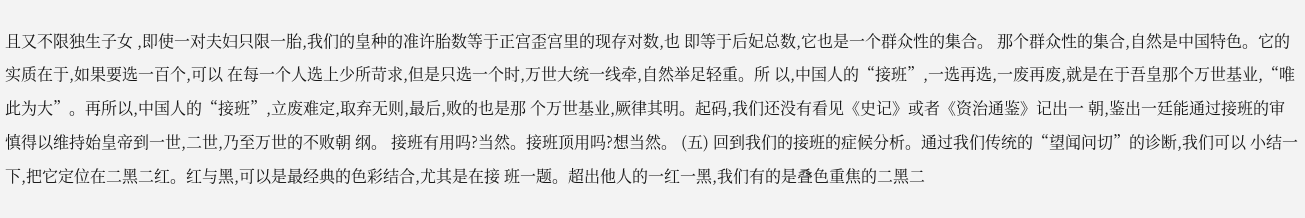且又不限独生子女 ,即使一对夫妇只限一胎,我们的皇种的准许胎数等于正宫歪宫里的现存对数,也 即等于后妃总数,它也是一个群众性的集合。 那个群众性的集合,自然是中国特色。它的实质在于,如果要选一百个,可以 在每一个人选上少所苛求,但是只选一个时,万世大统一线牵,自然举足轻重。所 以,中国人的“接班”,一选再选,一废再废,就是在于吾皇那个万世基业,“唯 此为大”。再所以,中国人的“接班”,立废难定,取弃无则,最后,败的也是那 个万世基业,厥律其明。起码,我们还没有看见《史记》或者《资治通鉴》记出一 朝,鉴出一廷能通过接班的审慎得以维持始皇帝到一世,二世,乃至万世的不败朝 纲。 接班有用吗?当然。接班顶用吗?想当然。 (五) 回到我们的接班的症候分析。通过我们传统的“望闻问切”的诊断,我们可以 小结一下,把它定位在二黑二红。红与黑,可以是最经典的色彩结合,尤其是在接 班一题。超出他人的一红一黑,我们有的是叠色重焦的二黑二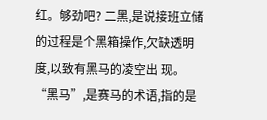红。够劲吧? 二黑,是说接班立储的过程是个黑箱操作,欠缺透明度,以致有黑马的凌空出 现。“黑马”,是赛马的术语,指的是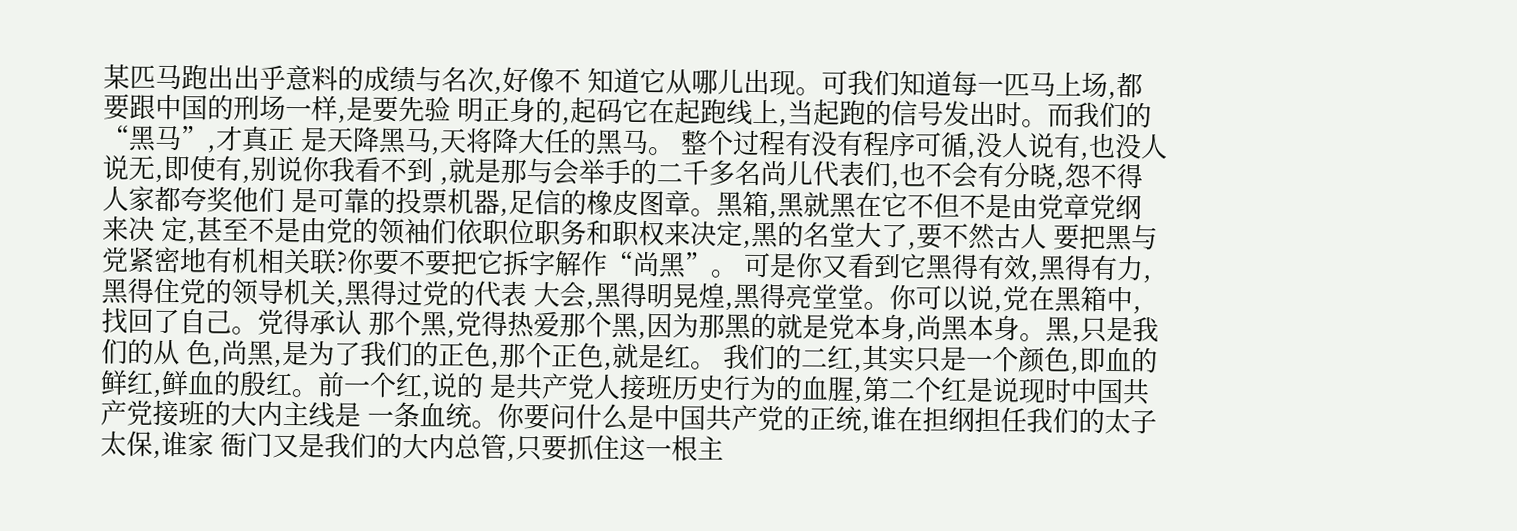某匹马跑出出乎意料的成绩与名次,好像不 知道它从哪儿出现。可我们知道每一匹马上场,都要跟中国的刑场一样,是要先验 明正身的,起码它在起跑线上,当起跑的信号发出时。而我们的“黑马”,才真正 是天降黑马,天将降大任的黑马。 整个过程有没有程序可循,没人说有,也没人说无,即使有,别说你我看不到 ,就是那与会举手的二千多名尚儿代表们,也不会有分晓,怨不得人家都夸奖他们 是可靠的投票机器,足信的橡皮图章。黑箱,黑就黑在它不但不是由党章党纲来决 定,甚至不是由党的领袖们依职位职务和职权来决定,黑的名堂大了,要不然古人 要把黑与党紧密地有机相关联?你要不要把它拆字解作“尚黑”。 可是你又看到它黑得有效,黑得有力,黑得住党的领导机关,黑得过党的代表 大会,黑得明晃煌,黑得亮堂堂。你可以说,党在黑箱中,找回了自己。党得承认 那个黑,党得热爱那个黑,因为那黑的就是党本身,尚黑本身。黑,只是我们的从 色,尚黑,是为了我们的正色,那个正色,就是红。 我们的二红,其实只是一个颜色,即血的鲜红,鲜血的殷红。前一个红,说的 是共产党人接班历史行为的血腥,第二个红是说现时中国共产党接班的大内主线是 一条血统。你要问什么是中国共产党的正统,谁在担纲担任我们的太子太保,谁家 衙门又是我们的大内总管,只要抓住这一根主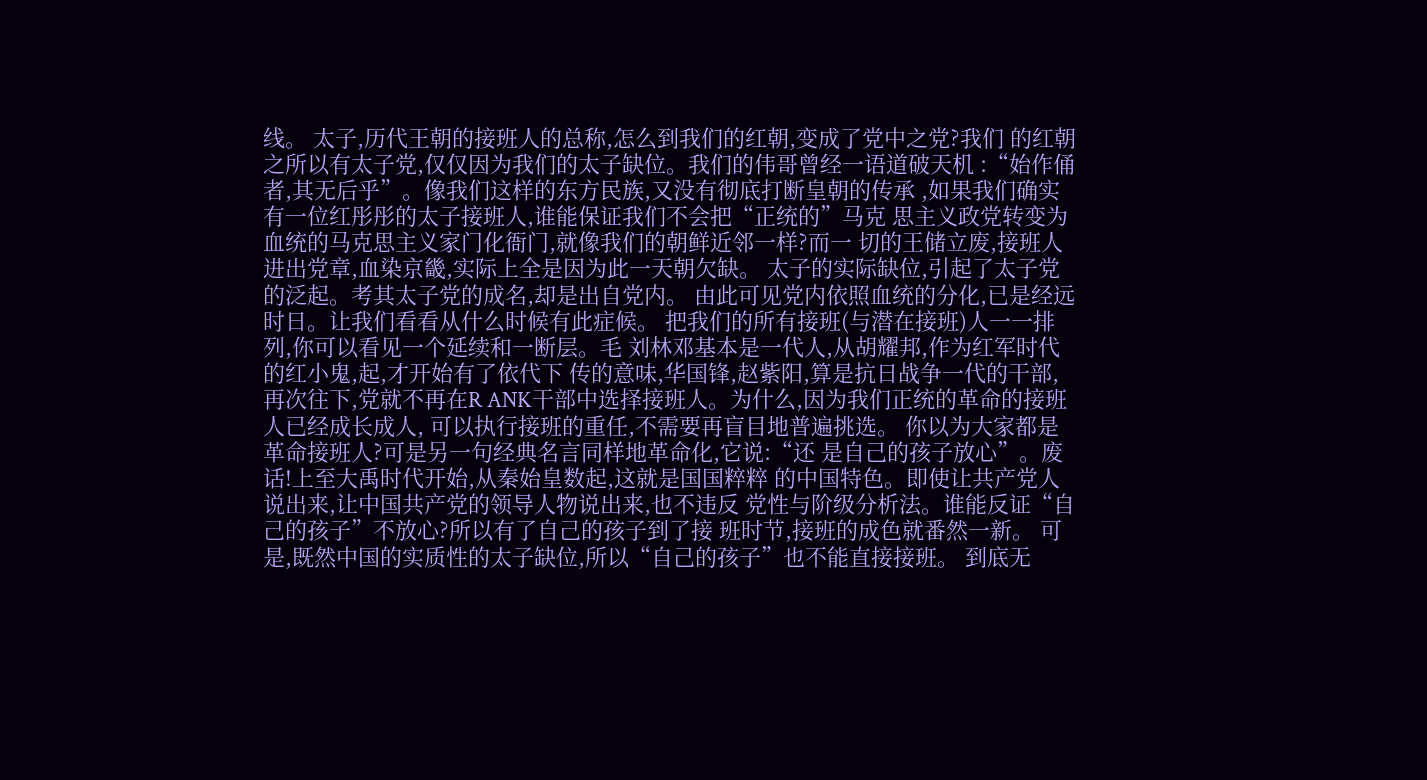线。 太子,历代王朝的接班人的总称,怎么到我们的红朝,变成了党中之党?我们 的红朝之所以有太子党,仅仅因为我们的太子缺位。我们的伟哥曾经一语道破天机 :“始作俑者,其无后乎”。像我们这样的东方民族,又没有彻底打断皇朝的传承 ,如果我们确实有一位红彤彤的太子接班人,谁能保证我们不会把“正统的”马克 思主义政党转变为血统的马克思主义家门化衙门,就像我们的朝鲜近邻一样?而一 切的王储立废,接班人进出党章,血染京畿,实际上全是因为此一天朝欠缺。 太子的实际缺位,引起了太子党的泛起。考其太子党的成名,却是出自党内。 由此可见党内依照血统的分化,已是经远时日。让我们看看从什么时候有此症候。 把我们的所有接班(与潜在接班)人一一排列,你可以看见一个延续和一断层。毛 刘林邓基本是一代人,从胡耀邦,作为红军时代的红小鬼,起,才开始有了依代下 传的意味,华国锋,赵紫阳,算是抗日战争一代的干部,再次往下,党就不再在R ANK干部中选择接班人。为什么,因为我们正统的革命的接班人已经成长成人, 可以执行接班的重任,不需要再盲目地普遍挑选。 你以为大家都是革命接班人?可是另一句经典名言同样地革命化,它说:“还 是自己的孩子放心”。废话!上至大禹时代开始,从秦始皇数起,这就是国国粹粹 的中国特色。即使让共产党人说出来,让中国共产党的领导人物说出来,也不违反 党性与阶级分析法。谁能反证“自己的孩子”不放心?所以有了自己的孩子到了接 班时节,接班的成色就番然一新。 可是,既然中国的实质性的太子缺位,所以“自己的孩子”也不能直接接班。 到底无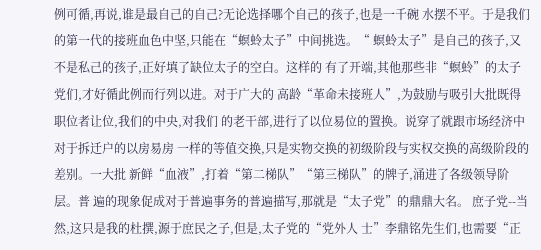例可循,再说,谁是最自己的自己?无论选择哪个自己的孩子,也是一千碗 水摆不平。于是我们的第一代的接班血色中坚,只能在“螟蛉太子”中间挑选。“ 螟蛉太子”是自己的孩子,又不是私己的孩子,正好填了缺位太子的空白。这样的 有了开端,其他那些非“螟蛉”的太子党们,才好循此例而行列以进。对于广大的 高龄“革命未接班人”,为鼓励与吸引大批既得职位者让位,我们的中央,对我们 的老干部,进行了以位易位的置换。说穿了就跟市场经济中对于拆迁户的以房易房 一样的等值交换,只是实物交换的初级阶段与实权交换的高级阶段的差别。一大批 新鲜“血液”,打着“第二梯队”“第三梯队”的牌子,涌进了各级领导阶层。普 遍的现象促成对于普遍事务的普遍描写,那就是“太子党”的鼎鼎大名。 庶子党--当然,这只是我的杜撰,源于庶民之子,但是,太子党的“党外人 士”李鼎铭先生们,也需要“正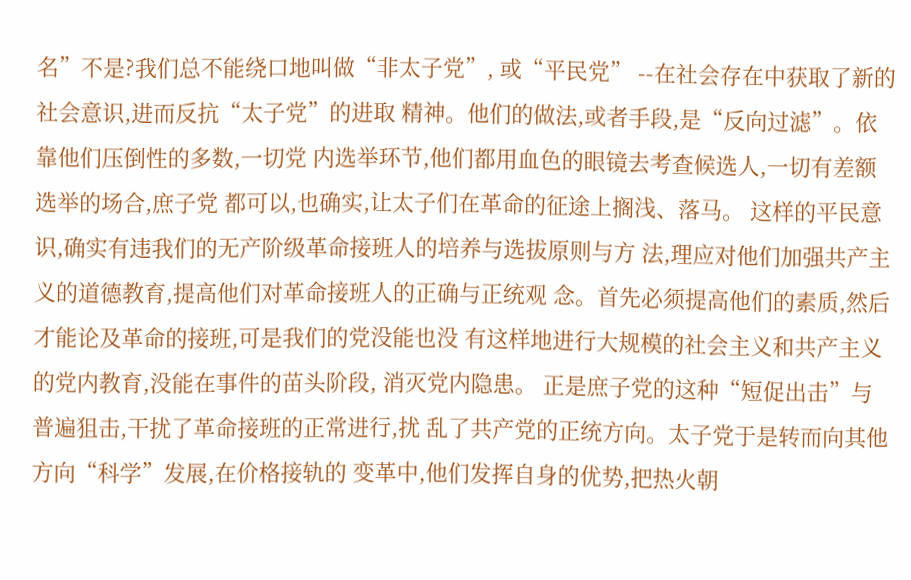名”不是?我们总不能绕口地叫做“非太子党”, 或“平民党” --在社会存在中获取了新的社会意识,进而反抗“太子党”的进取 精神。他们的做法,或者手段,是“反向过滤”。依靠他们压倒性的多数,一切党 内选举环节,他们都用血色的眼镜去考查候选人,一切有差额选举的场合,庶子党 都可以,也确实,让太子们在革命的征途上搁浅、落马。 这样的平民意识,确实有违我们的无产阶级革命接班人的培养与选拔原则与方 法,理应对他们加强共产主义的道德教育,提高他们对革命接班人的正确与正统观 念。首先必须提高他们的素质,然后才能论及革命的接班,可是我们的党没能也没 有这样地进行大规模的社会主义和共产主义的党内教育,没能在事件的苗头阶段, 消灭党内隐患。 正是庶子党的这种“短促出击”与普遍狙击,干扰了革命接班的正常进行,扰 乱了共产党的正统方向。太子党于是转而向其他方向“科学”发展,在价格接轨的 变革中,他们发挥自身的优势,把热火朝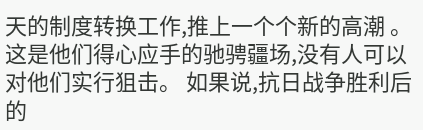天的制度转换工作,推上一个个新的高潮 。这是他们得心应手的驰骋疆场,没有人可以对他们实行狙击。 如果说,抗日战争胜利后的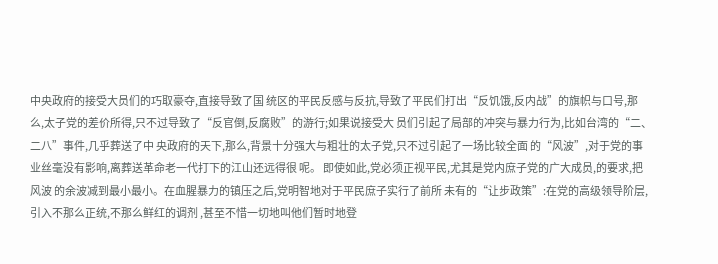中央政府的接受大员们的巧取豪夺,直接导致了国 统区的平民反感与反抗,导致了平民们打出“反饥饿,反内战”的旗帜与口号,那 么,太子党的差价所得,只不过导致了“反官倒,反腐败”的游行;如果说接受大 员们引起了局部的冲突与暴力行为,比如台湾的“二、二八”事件,几乎葬送了中 央政府的天下,那么,背景十分强大与粗壮的太子党,只不过引起了一场比较全面 的“风波”,对于党的事业丝毫没有影响,离葬送革命老一代打下的江山还远得很 呢。 即使如此,党必须正视平民,尤其是党内庶子党的广大成员,的要求,把风波 的余波减到最小最小。在血腥暴力的镇压之后,党明智地对于平民庶子实行了前所 未有的“让步政策”:在党的高级领导阶层,引入不那么正统,不那么鲜红的调剂 ,甚至不惜一切地叫他们暂时地登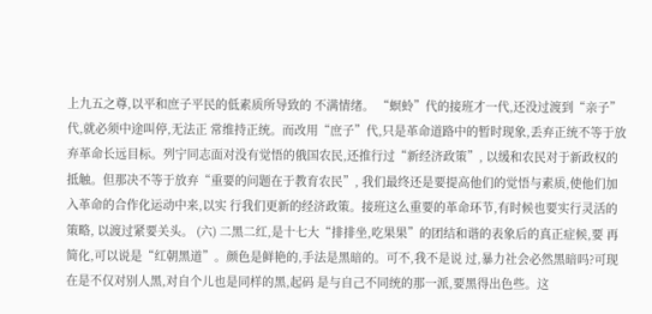上九五之尊,以平和庶子平民的低素质所导致的 不满情绪。 “螟蛉”代的接班才一代,还没过渡到“亲子”代,就必须中途叫停,无法正 常维持正统。而改用“庶子”代,只是革命道路中的暂时现象,丢弃正统不等于放 弃革命长远目标。列宁同志面对没有觉悟的俄国农民,还推行过“新经济政策”, 以缓和农民对于新政权的抵触。但那决不等于放弃“重要的问题在于教育农民”, 我们最终还是要提高他们的觉悟与素质,使他们加入革命的合作化运动中来,以实 行我们更新的经济政策。接班这么重要的革命环节,有时候也要实行灵活的策略, 以渡过紧要关头。 (六) 二黑二红,是十七大“排排坐,吃果果”的团结和谐的表象后的真正症候,要 再简化,可以说是“红朝黑道”。颜色是鲜艳的,手法是黑暗的。可不,我不是说 过,暴力社会必然黑暗吗?可现在是不仅对别人黑,对自个儿也是同样的黑,起码 是与自己不同统的那一派,要黑得出色些。这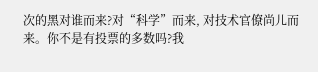次的黑对谁而来?对“科学”而来, 对技术官僚尚儿而来。你不是有投票的多数吗?我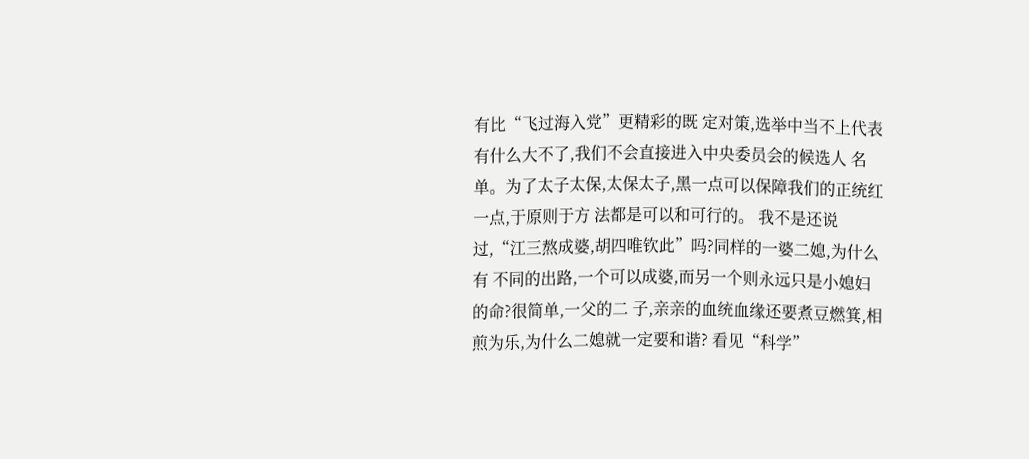有比“飞过海入党”更精彩的既 定对策,选举中当不上代表有什么大不了,我们不会直接进入中央委员会的候选人 名单。为了太子太保,太保太子,黑一点可以保障我们的正统红一点,于原则于方 法都是可以和可行的。 我不是还说过,“江三熬成婆,胡四唯钦此”吗?同样的一婆二媳,为什么有 不同的出路,一个可以成婆,而另一个则永远只是小媳妇的命?很简单,一父的二 子,亲亲的血统血缘还要煮豆燃箕,相煎为乐,为什么二媳就一定要和谐? 看见“科学”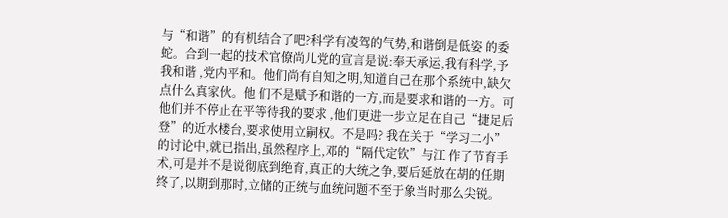与“和谐”的有机结合了吧?科学有凌驾的气势,和谐倒是低姿 的委蛇。合到一起的技术官僚尚儿党的宣言是说:奉天承运,我有科学,予我和谐 ,党内平和。他们尚有自知之明,知道自己在那个系统中,缺欠点什么真家伙。他 们不是赋予和谐的一方,而是要求和谐的一方。可他们并不停止在平等待我的要求 ,他们更进一步立足在自己“捷足后登”的近水楼台,要求使用立嗣权。不是吗? 我在关于“学习二小”的讨论中,就已指出,虽然程序上,邓的“隔代定钦”与江 作了节育手术,可是并不是说彻底到绝育,真正的大统之争,要后延放在胡的任期 终了,以期到那时,立储的正统与血统问题不至于象当时那么尖锐。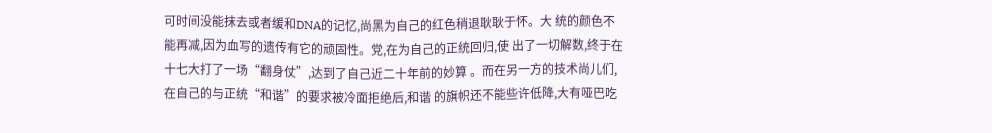可时间没能抹去或者缓和DNA的记忆,尚黑为自己的红色稍退耿耿于怀。大 统的颜色不能再减,因为血写的遗传有它的顽固性。党,在为自己的正统回归,使 出了一切解数,终于在十七大打了一场“翻身仗”,达到了自己近二十年前的妙算 。而在另一方的技术尚儿们,在自己的与正统“和谐”的要求被冷面拒绝后,和谐 的旗帜还不能些许低降,大有哑巴吃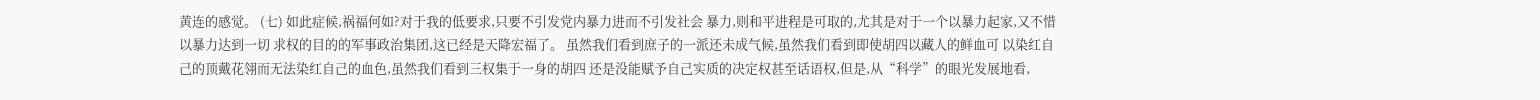黄连的感觉。 (七) 如此症候,祸福何如?对于我的低要求,只要不引发党内暴力进而不引发社会 暴力,则和平进程是可取的,尤其是对于一个以暴力起家,又不惜以暴力达到一切 求权的目的的军事政治集团,这已经是天降宏福了。 虽然我们看到庶子的一派还未成气候,虽然我们看到即使胡四以藏人的鲜血可 以染红自己的顶戴花翎而无法染红自己的血色,虽然我们看到三权集于一身的胡四 还是没能赋予自己实质的决定权甚至话语权,但是,从“科学”的眼光发展地看,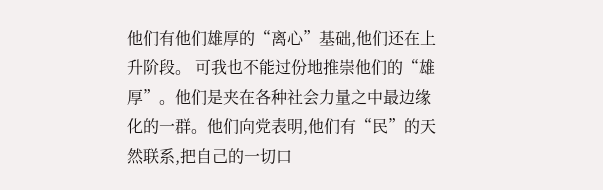他们有他们雄厚的“离心”基础,他们还在上升阶段。 可我也不能过份地推崇他们的“雄厚”。他们是夹在各种社会力量之中最边缘 化的一群。他们向党表明,他们有“民”的天然联系,把自己的一切口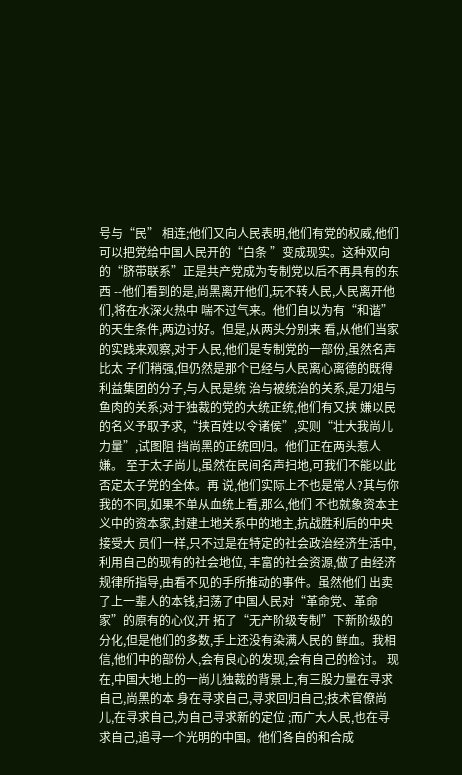号与“民” 相连;他们又向人民表明,他们有党的权威,他们可以把党给中国人民开的“白条 ”变成现实。这种双向的“脐带联系”正是共产党成为专制党以后不再具有的东西 --他们看到的是,尚黑离开他们,玩不转人民,人民离开他们,将在水深火热中 喘不过气来。他们自以为有“和谐”的天生条件,两边讨好。但是,从两头分别来 看,从他们当家的实践来观察,对于人民,他们是专制党的一部份,虽然名声比太 子们稍强,但仍然是那个已经与人民离心离德的既得利益集团的分子,与人民是统 治与被统治的关系,是刀俎与鱼肉的关系;对于独裁的党的大统正统,他们有又挟 嫌以民的名义予取予求,“挟百姓以令诸侯”,实则“壮大我尚儿力量”,试图阻 挡尚黑的正统回归。他们正在两头惹人嫌。 至于太子尚儿,虽然在民间名声扫地,可我们不能以此否定太子党的全体。再 说,他们实际上不也是常人?其与你我的不同,如果不单从血统上看,那么,他们 不也就象资本主义中的资本家,封建土地关系中的地主,抗战胜利后的中央接受大 员们一样,只不过是在特定的社会政治经济生活中,利用自己的现有的社会地位, 丰富的社会资源,做了由经济规律所指导,由看不见的手所推动的事件。虽然他们 出卖了上一辈人的本钱,扫荡了中国人民对“革命党、革命家”的原有的心仪,开 拓了“无产阶级专制”下新阶级的分化,但是他们的多数,手上还没有染满人民的 鲜血。我相信,他们中的部份人,会有良心的发现,会有自己的检讨。 现在,中国大地上的一尚儿独裁的背景上,有三股力量在寻求自己,尚黑的本 身在寻求自己,寻求回归自己;技术官僚尚儿,在寻求自己,为自己寻求新的定位 ;而广大人民,也在寻求自己,追寻一个光明的中国。他们各自的和合成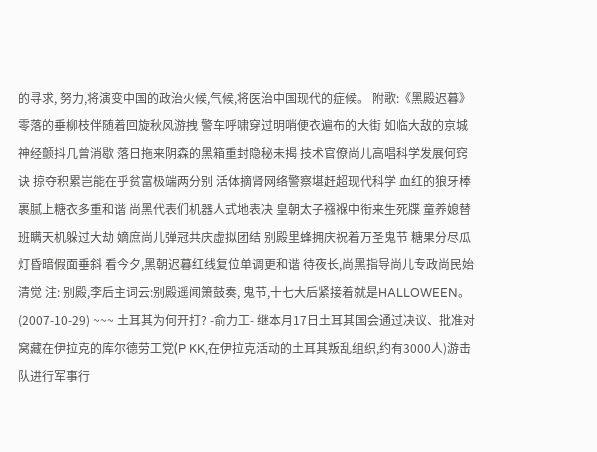的寻求, 努力,将演变中国的政治火候,气候,将医治中国现代的症候。 附歌:《黑殿迟暮》 零落的垂柳枝伴随着回旋秋风游拽 警车呼啸穿过明哨便衣遍布的大街 如临大敌的京城神经颤抖几曾消歇 落日拖来阴森的黑箱重封隐秘未揭 技术官僚尚儿高唱科学发展何窍诀 掠夺积累岂能在乎贫富极端两分别 活体摘肾网络警察堪赶超现代科学 血红的狼牙棒裹腻上糖衣多重和谐 尚黑代表们机器人式地表决 皇朝太子襁褓中衔来生死牒 童养媳替班瞒天机躲过大劫 嫡庶尚儿弹冠共庆虚拟团结 别殿里蜂拥庆祝着万圣鬼节 糖果分尽瓜灯昏暗假面垂斜 看今夕,黑朝迟暮红线复位单调更和谐 待夜长,尚黑指导尚儿专政尚民始清觉 注: 别殿,李后主词云:别殿遥闻箫鼓奏, 鬼节,十七大后紧接着就是HALLOWEEN。 (2007-10-29) ~~~ 土耳其为何开打? -俞力工- 继本月17日土耳其国会通过决议、批准对窝藏在伊拉克的库尔德劳工党(P KK,在伊拉克活动的土耳其叛乱组织,约有3000人)游击队进行军事行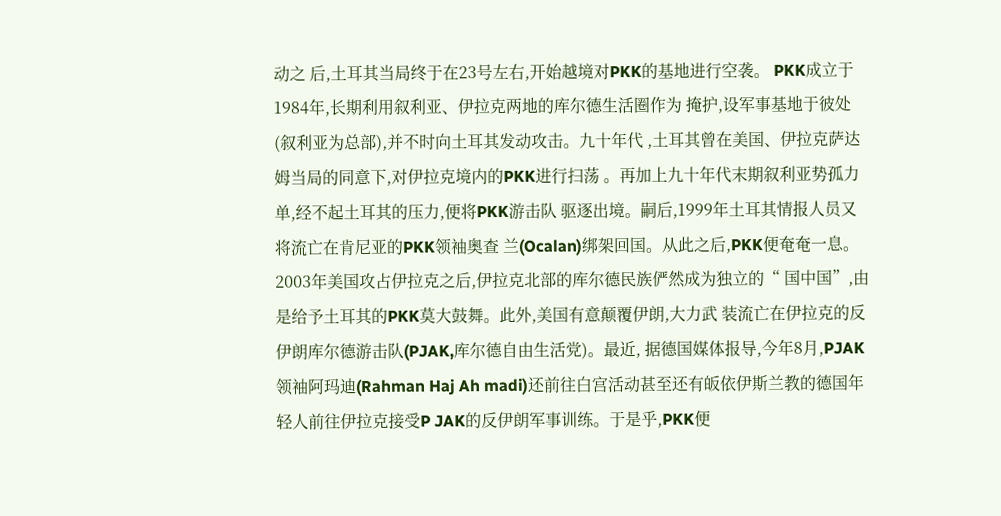动之 后,土耳其当局终于在23号左右,开始越境对PKK的基地进行空袭。 PKK成立于1984年,长期利用叙利亚、伊拉克两地的库尔德生活圈作为 掩护,设军事基地于彼处(叙利亚为总部),并不时向土耳其发动攻击。九十年代 ,土耳其曾在美国、伊拉克萨达姆当局的同意下,对伊拉克境内的PKK进行扫荡 。再加上九十年代末期叙利亚势孤力单,经不起土耳其的压力,便将PKK游击队 驱逐出境。嗣后,1999年土耳其情报人员又将流亡在肯尼亚的PKK领袖奥查 兰(Ocalan)绑架回国。从此之后,PKK便奄奄一息。 2003年美国攻占伊拉克之后,伊拉克北部的库尔德民族俨然成为独立的“ 国中国”,由是给予土耳其的PKK莫大鼓舞。此外,美国有意颠覆伊朗,大力武 装流亡在伊拉克的反伊朗库尔德游击队(PJAK,库尔德自由生活党)。最近, 据德国媒体报导,今年8月,PJAK领袖阿玛迪(Rahman Haj Ah madi)还前往白宫活动甚至还有皈依伊斯兰教的德国年轻人前往伊拉克接受P JAK的反伊朗军事训练。于是乎,PKK便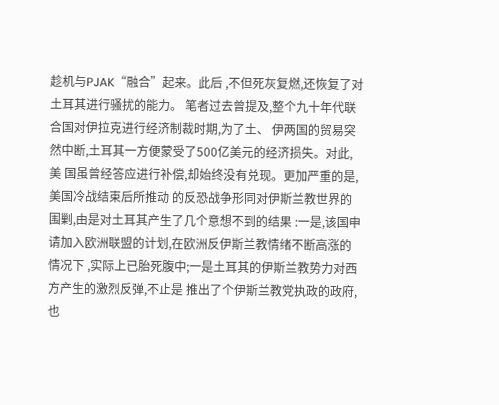趁机与PJAK“融合”起来。此后 ,不但死灰复燃,还恢复了对土耳其进行骚扰的能力。 笔者过去曾提及,整个九十年代联合国对伊拉克进行经济制裁时期,为了土、 伊两国的贸易突然中断,土耳其一方便蒙受了500亿美元的经济损失。对此,美 国虽曾经答应进行补偿,却始终没有兑现。更加严重的是,美国冷战结束后所推动 的反恐战争形同对伊斯兰教世界的围剿,由是对土耳其产生了几个意想不到的结果 :一是,该国申请加入欧洲联盟的计划,在欧洲反伊斯兰教情绪不断高涨的情况下 ,实际上已胎死腹中;一是土耳其的伊斯兰教势力对西方产生的激烈反弹,不止是 推出了个伊斯兰教党执政的政府,也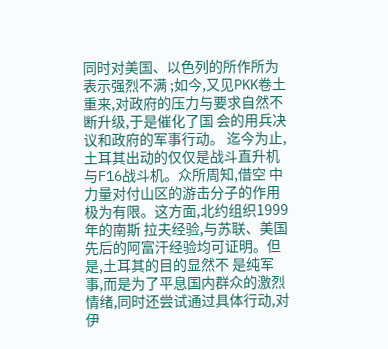同时对美国、以色列的所作所为表示强烈不满 ;如今,又见PKK卷土重来,对政府的压力与要求自然不断升级,于是催化了国 会的用兵决议和政府的军事行动。 迄今为止,土耳其出动的仅仅是战斗直升机与F16战斗机。众所周知,借空 中力量对付山区的游击分子的作用极为有限。这方面,北约组织1999年的南斯 拉夫经验,与苏联、美国先后的阿富汗经验均可证明。但是,土耳其的目的显然不 是纯军事,而是为了平息国内群众的激烈情绪,同时还尝试通过具体行动,对伊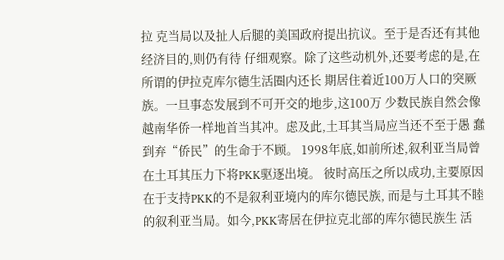拉 克当局以及扯人后腿的美国政府提出抗议。至于是否还有其他经济目的,则仍有待 仔细观察。除了这些动机外,还要考虑的是,在所谓的伊拉克库尔德生活圈内还长 期居住着近100万人口的突厥族。一旦事态发展到不可开交的地步,这100万 少数民族自然会像越南华侨一样地首当其冲。虑及此,土耳其当局应当还不至于愚 蠢到弃“侨民”的生命于不顾。 1998年底,如前所述,叙利亚当局曾在土耳其压力下将PKK驱逐出境。 彼时高压之所以成功,主要原因在于支持PKK的不是叙利亚境内的库尔德民族, 而是与土耳其不睦的叙利亚当局。如今,PKK寄居在伊拉克北部的库尔德民族生 活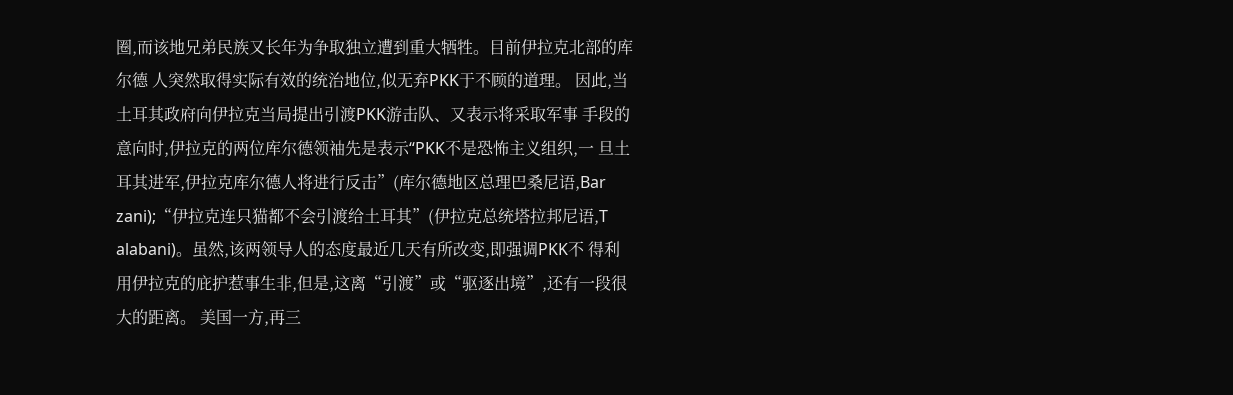圈,而该地兄弟民族又长年为争取独立遭到重大牺牲。目前伊拉克北部的库尔德 人突然取得实际有效的统治地位,似无弃PKK于不顾的道理。 因此,当土耳其政府向伊拉克当局提出引渡PKK游击队、又表示将采取军事 手段的意向时,伊拉克的两位库尔德领袖先是表示“PKK不是恐怖主义组织,一 旦土耳其进军,伊拉克库尔德人将进行反击”(库尔德地区总理巴桑尼语,Bar zani);“伊拉克连只猫都不会引渡给土耳其”(伊拉克总统塔拉邦尼语,T alabani)。虽然,该两领导人的态度最近几天有所改变,即强调PKK不 得利用伊拉克的庇护惹事生非,但是,这离“引渡”或“驱逐出境”,还有一段很 大的距离。 美国一方,再三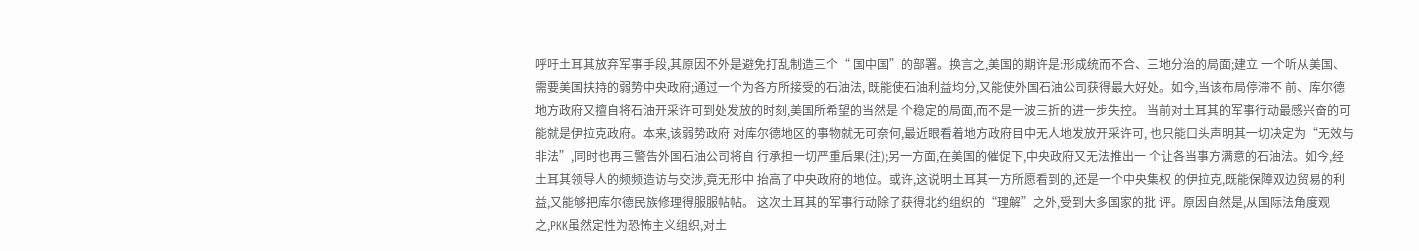呼吁土耳其放弃军事手段,其原因不外是避免打乱制造三个“ 国中国”的部署。换言之,美国的期许是:形成统而不合、三地分治的局面;建立 一个听从美国、需要美国扶持的弱势中央政府;通过一个为各方所接受的石油法, 既能使石油利益均分,又能使外国石油公司获得最大好处。如今,当该布局停滞不 前、库尔德地方政府又擅自将石油开采许可到处发放的时刻,美国所希望的当然是 个稳定的局面,而不是一波三折的进一步失控。 当前对土耳其的军事行动最感兴奋的可能就是伊拉克政府。本来,该弱势政府 对库尔德地区的事物就无可奈何,最近眼看着地方政府目中无人地发放开采许可, 也只能口头声明其一切决定为“无效与非法”,同时也再三警告外国石油公司将自 行承担一切严重后果(注);另一方面,在美国的催促下,中央政府又无法推出一 个让各当事方满意的石油法。如今,经土耳其领导人的频频造访与交涉,竟无形中 抬高了中央政府的地位。或许,这说明土耳其一方所愿看到的,还是一个中央集权 的伊拉克,既能保障双边贸易的利益,又能够把库尔德民族修理得服服帖帖。 这次土耳其的军事行动除了获得北约组织的“理解”之外,受到大多国家的批 评。原因自然是,从国际法角度观之,PKK虽然定性为恐怖主义组织,对土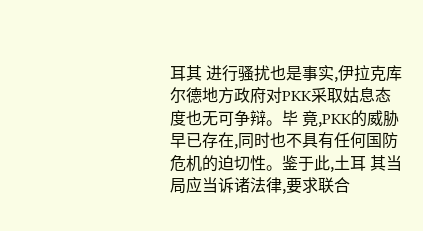耳其 进行骚扰也是事实,伊拉克库尔德地方政府对PKK采取姑息态度也无可争辩。毕 竟,PKK的威胁早已存在,同时也不具有任何国防危机的迫切性。鉴于此,土耳 其当局应当诉诸法律,要求联合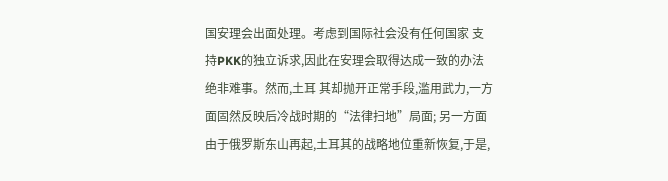国安理会出面处理。考虑到国际社会没有任何国家 支持PKK的独立诉求,因此在安理会取得达成一致的办法绝非难事。然而,土耳 其却抛开正常手段,滥用武力,一方面固然反映后冷战时期的“法律扫地”局面; 另一方面由于俄罗斯东山再起,土耳其的战略地位重新恢复,于是,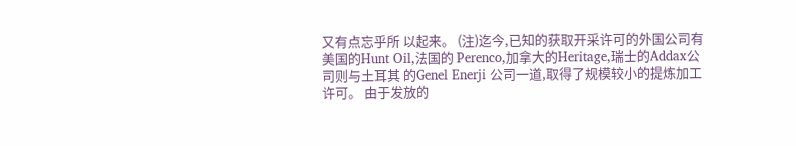又有点忘乎所 以起来。 (注)迄今,已知的获取开采许可的外国公司有美国的Hunt Oil,法国的 Perenco,加拿大的Heritage,瑞士的Addax公司则与土耳其 的Genel Enerji 公司一道,取得了规模较小的提炼加工许可。 由于发放的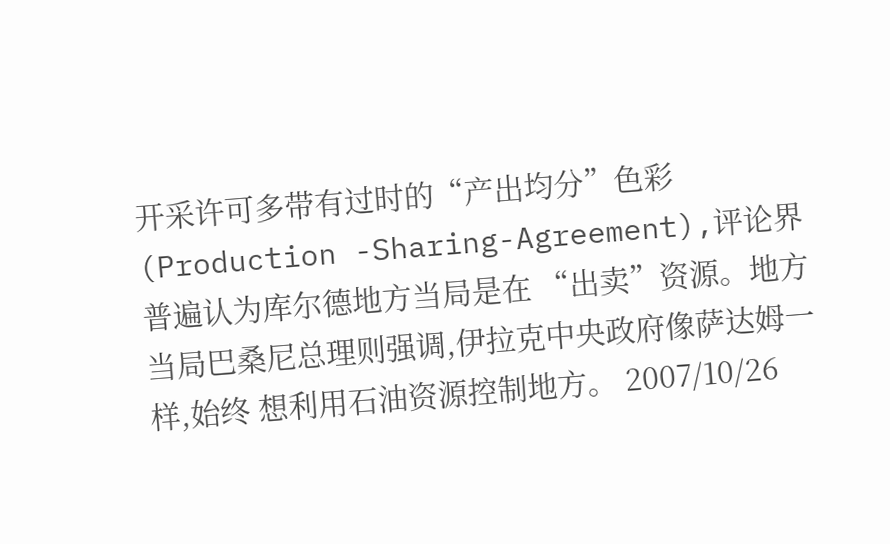开采许可多带有过时的“产出均分”色彩(Production -Sharing-Agreement),评论界普遍认为库尔德地方当局是在 “出卖”资源。地方当局巴桑尼总理则强调,伊拉克中央政府像萨达姆一样,始终 想利用石油资源控制地方。 2007/10/26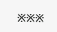※※※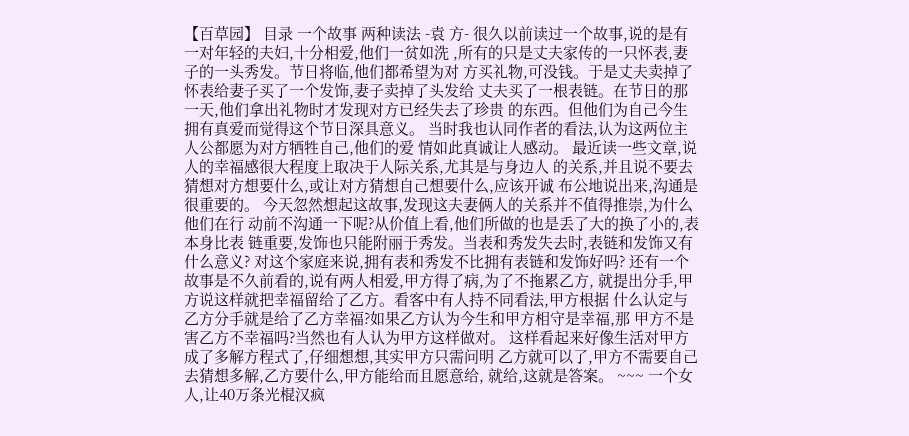【百草园】 目录 一个故事 两种读法 -袁 方- 很久以前读过一个故事,说的是有一对年轻的夫妇,十分相爱,他们一贫如洗 ,所有的只是丈夫家传的一只怀表,妻子的一头秀发。节日将临,他们都希望为对 方买礼物,可没钱。于是丈夫卖掉了怀表给妻子买了一个发饰,妻子卖掉了头发给 丈夫买了一根表链。在节日的那一天,他们拿出礼物时才发现对方已经失去了珍贵 的东西。但他们为自己今生拥有真爱而觉得这个节日深具意义。 当时我也认同作者的看法,认为这两位主人公都愿为对方牺牲自己,他们的爱 情如此真诚让人感动。 最近读一些文章,说人的幸福感很大程度上取决于人际关系,尤其是与身边人 的关系,并且说不要去猜想对方想要什么,或让对方猜想自己想要什么,应该开诚 布公地说出来,沟通是很重要的。 今天忽然想起这故事,发现这夫妻俩人的关系并不值得推崇,为什么他们在行 动前不沟通一下呢?从价值上看,他们所做的也是丢了大的换了小的,表本身比表 链重要,发饰也只能附丽于秀发。当表和秀发失去时,表链和发饰又有什么意义? 对这个家庭来说,拥有表和秀发不比拥有表链和发饰好吗? 还有一个故事是不久前看的,说有两人相爱,甲方得了病,为了不拖累乙方, 就提出分手,甲方说这样就把幸福留给了乙方。看客中有人持不同看法,甲方根据 什么认定与乙方分手就是给了乙方幸福?如果乙方认为今生和甲方相守是幸福,那 甲方不是害乙方不幸福吗?当然也有人认为甲方这样做对。 这样看起来好像生活对甲方成了多解方程式了,仔细想想,其实甲方只需问明 乙方就可以了,甲方不需要自己去猜想多解,乙方要什么,甲方能给而且愿意给, 就给,这就是答案。 ~~~ 一个女人,让40万条光棍汉疯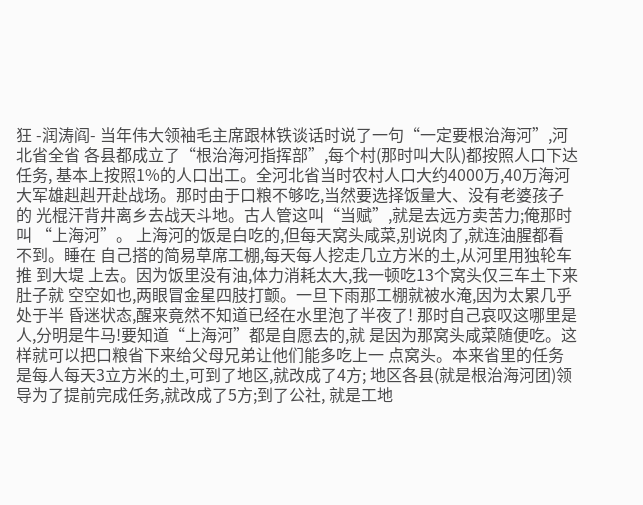狂 -润涛阎- 当年伟大领袖毛主席跟林铁谈话时说了一句“一定要根治海河”,河北省全省 各县都成立了“根治海河指挥部”,每个村(那时叫大队)都按照人口下达任务, 基本上按照1%的人口出工。全河北省当时农村人口大约4000万,40万海河 大军雄赳赳开赴战场。那时由于口粮不够吃,当然要选择饭量大、没有老婆孩子的 光棍汗背井离乡去战天斗地。古人管这叫“当赋”,就是去远方卖苦力;俺那时叫 “上海河”。 上海河的饭是白吃的,但每天窝头咸菜,别说肉了,就连油腥都看不到。睡在 自己搭的简易草席工棚,每天每人挖走几立方米的土,从河里用独轮车推 到大堤 上去。因为饭里没有油,体力消耗太大,我一顿吃13个窝头仅三车土下来肚子就 空空如也,两眼冒金星四肢打颤。一旦下雨那工棚就被水淹,因为太累几乎处于半 昏迷状态,醒来竟然不知道已经在水里泡了半夜了! 那时自己哀叹这哪里是人,分明是牛马!要知道“上海河”都是自愿去的,就 是因为那窝头咸菜随便吃。这样就可以把口粮省下来给父母兄弟让他们能多吃上一 点窝头。本来省里的任务是每人每天3立方米的土,可到了地区,就改成了4方; 地区各县(就是根治海河团)领导为了提前完成任务,就改成了5方;到了公社, 就是工地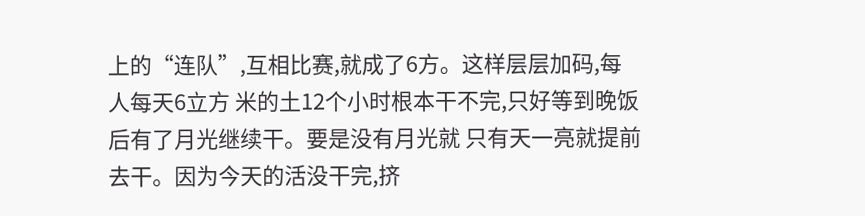上的“连队”,互相比赛,就成了6方。这样层层加码,每人每天6立方 米的土12个小时根本干不完,只好等到晚饭后有了月光继续干。要是没有月光就 只有天一亮就提前去干。因为今天的活没干完,挤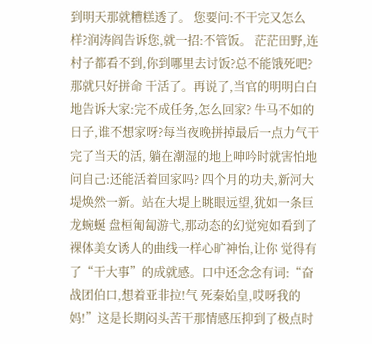到明天那就糟糕透了。 您要问:不干完又怎么样?润涛阎告诉您,就一招:不管饭。 茫茫田野,连村子都看不到,你到哪里去讨饭?总不能饿死吧?那就只好拼命 干活了。再说了,当官的明明白白地告诉大家:完不成任务,怎么回家? 牛马不如的日子,谁不想家呀?每当夜晚拼掉最后一点力气干完了当天的活, 躺在潮湿的地上呻吟时就害怕地问自己:还能活着回家吗? 四个月的功夫,新河大堤焕然一新。站在大堤上眺眼远望,犹如一条巨龙蜿蜒 盘桓匍匐游弋,那动态的幻觉宛如看到了裸体美女诱人的曲线一样心旷神怡,让你 觉得有了“干大事”的成就感。口中还念念有词:“奋战团伯口,想着亚非拉!气 死秦始皇,哎呀我的妈!”这是长期闷头苦干那情感压抑到了极点时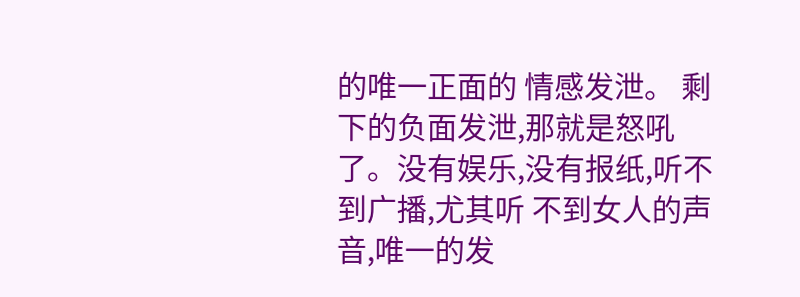的唯一正面的 情感发泄。 剩下的负面发泄,那就是怒吼了。没有娱乐,没有报纸,听不到广播,尤其听 不到女人的声音,唯一的发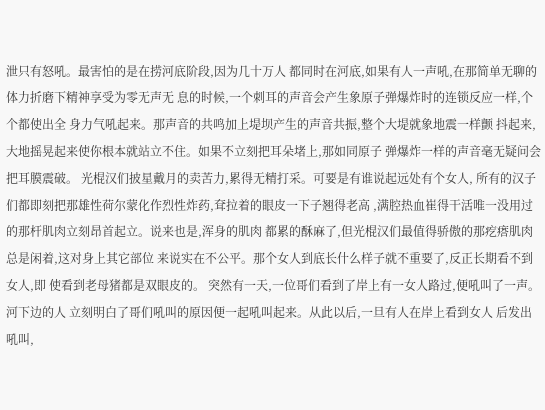泄只有怒吼。最害怕的是在捞河底阶段,因为几十万人 都同时在河底,如果有人一声吼,在那简单无聊的体力折磨下精神享受为零无声无 息的时候,一个刺耳的声音会产生象原子弹爆炸时的连锁反应一样,个个都使出全 身力气吼起来。那声音的共鸣加上堤坝产生的声音共振,整个大堤就象地震一样颤 抖起来,大地摇晃起来使你根本就站立不住。如果不立刻把耳朵堵上,那如同原子 弹爆炸一样的声音毫无疑问会把耳膜震破。 光棍汉们披星戴月的卖苦力,累得无精打采。可要是有谁说起远处有个女人, 所有的汉子们都即刻把那雄性荷尔蒙化作烈性炸药,耷拉着的眼皮一下子翘得老高 ,满腔热血崔得干活唯一没用过的那杆肌肉立刻昂首起立。说来也是,浑身的肌肉 都累的酥麻了,但光棍汉们最值得骄傲的那疙瘩肌肉总是闲着,这对身上其它部位 来说实在不公平。那个女人到底长什么样子就不重要了,反正长期看不到女人,即 使看到老母猪都是双眼皮的。 突然有一天,一位哥们看到了岸上有一女人路过,便吼叫了一声。河下边的人 立刻明白了哥们吼叫的原因便一起吼叫起来。从此以后,一旦有人在岸上看到女人 后发出吼叫,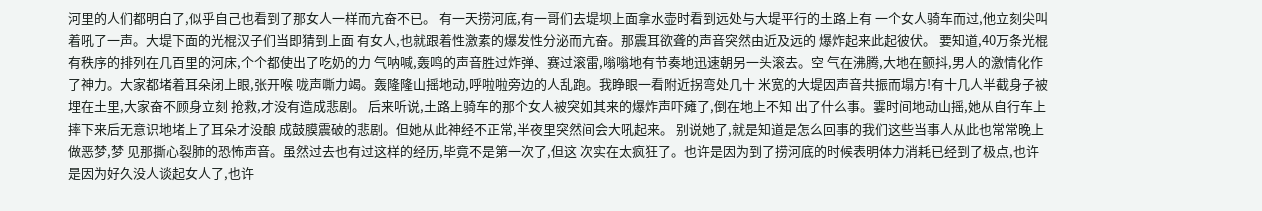河里的人们都明白了,似乎自己也看到了那女人一样而亢奋不已。 有一天捞河底,有一哥们去堤坝上面拿水壶时看到远处与大堤平行的土路上有 一个女人骑车而过,他立刻尖叫着吼了一声。大堤下面的光棍汉子们当即猜到上面 有女人,也就跟着性激素的爆发性分泌而亢奋。那震耳欲聋的声音突然由近及远的 爆炸起来此起彼伏。 要知道,40万条光棍有秩序的排列在几百里的河床,个个都使出了吃奶的力 气呐喊,轰鸣的声音胜过炸弹、赛过滚雷,嗡嗡地有节奏地迅速朝另一头滚去。空 气在沸腾,大地在颤抖,男人的激情化作了神力。大家都堵着耳朵闭上眼,张开喉 咙声嘶力竭。轰隆隆山摇地动,呼啦啦旁边的人乱跑。我睁眼一看附近拐弯处几十 米宽的大堤因声音共振而塌方!有十几人半截身子被埋在土里,大家奋不顾身立刻 抢救,才没有造成悲剧。 后来听说,土路上骑车的那个女人被突如其来的爆炸声吓瘫了,倒在地上不知 出了什么事。霎时间地动山摇,她从自行车上摔下来后无意识地堵上了耳朵才没酿 成鼓膜震破的悲剧。但她从此神经不正常,半夜里突然间会大吼起来。 别说她了,就是知道是怎么回事的我们这些当事人从此也常常晚上做恶梦,梦 见那撕心裂肺的恐怖声音。虽然过去也有过这样的经历,毕竟不是第一次了,但这 次实在太疯狂了。也许是因为到了捞河底的时候表明体力消耗已经到了极点,也许 是因为好久没人谈起女人了,也许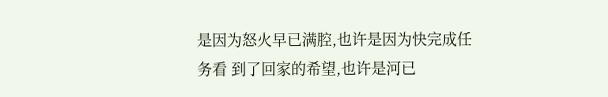是因为怒火早已满腔,也许是因为快完成任务看 到了回家的希望,也许是河已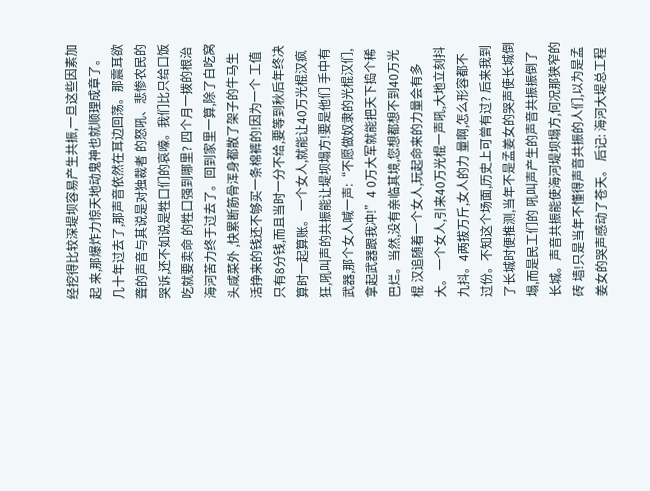经挖得比较深堤坝容易产生共振,一旦这些因素加起 来,那爆炸力惊天地动鬼神也就顺理成章了。 几十年过去了,那声音依然在耳边回荡。那震耳欲聋的声音与其说是对独裁者 的怒吼、悲惨农民的哭诉,还不如说是牲口们的哀嚎。我们比只给口饭吃就要卖命 的牲口强到哪里? 四个月一拨的根治海河苦力终于过去了。回到家里一算,除了白吃窝头咸菜外 ,快累断筋骨浑身都散了架子的牛马生活挣来的钱还不够买一条棉裤的!因为一个 工值只有8分钱,而且当时一分不给,要等到秋后年终决算时一起算账。 一个女人,就能让40万光棍汉疯狂,吼叫声的共振能让堤坝塌方!要是他们 手中有武器,那个女人喊一声:“不愿做奴隶的光棍汉们,拿起武器跟我冲!”4 0万大军就能把天下捣个稀巴烂。当然,没有亲临其境,您想都想不到40万光棍 汉追随着一个女人,玩起命来的力量会有多大。 一个女人,引来40万光棍一声吼,大地立刻抖九抖。4两拔万斤,女人的力 量啊,怎么形容都不过份。不知这个场面,历史上可曾有过? 后来我到了长城时便推测,当年不是孟姜女的哭声使长城倒塌,而是民工们的 吼叫声产生的声音共振振倒了长城。声音共振能使海河堤坝塌方,何况那狭窄的砖 墙!只是当年不懂得声音共振的人们,以为是孟姜女的哭声感动了苍天。 后记: 海河大堤总工程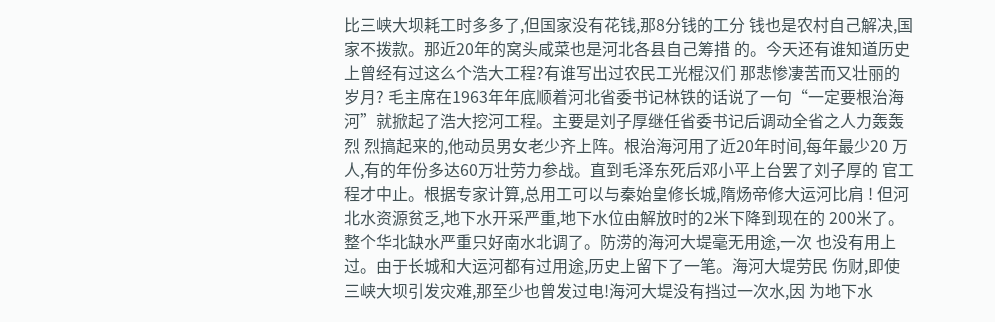比三峡大坝耗工时多多了,但国家没有花钱,那8分钱的工分 钱也是农村自己解决,国家不拨款。那近20年的窝头咸菜也是河北各县自己筹措 的。今天还有谁知道历史上曾经有过这么个浩大工程?有谁写出过农民工光棍汉们 那悲惨凄苦而又壮丽的岁月? 毛主席在1963年年底顺着河北省委书记林铁的话说了一句“一定要根治海 河”就掀起了浩大挖河工程。主要是刘子厚继任省委书记后调动全省之人力轰轰烈 烈搞起来的,他动员男女老少齐上阵。根治海河用了近20年时间,每年最少20 万人,有的年份多达60万壮劳力参战。直到毛泽东死后邓小平上台罢了刘子厚的 官工程才中止。根据专家计算,总用工可以与秦始皇修长城,隋炀帝修大运河比肩 ! 但河北水资源贫乏,地下水开采严重,地下水位由解放时的2米下降到现在的 200米了。整个华北缺水严重只好南水北调了。防涝的海河大堤毫无用途,一次 也没有用上过。由于长城和大运河都有过用途,历史上留下了一笔。海河大堤劳民 伤财,即使三峡大坝引发灾难,那至少也曾发过电!海河大堤没有挡过一次水,因 为地下水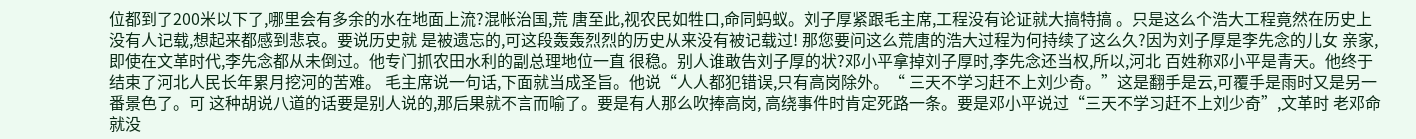位都到了200米以下了,哪里会有多余的水在地面上流?混帐治国,荒 唐至此,视农民如牲口,命同蚂蚁。刘子厚紧跟毛主席,工程没有论证就大搞特搞 。只是这么个浩大工程竟然在历史上没有人记载,想起来都感到悲哀。要说历史就 是被遗忘的,可这段轰轰烈烈的历史从来没有被记载过! 那您要问这么荒唐的浩大过程为何持续了这么久?因为刘子厚是李先念的儿女 亲家,即使在文革时代,李先念都从未倒过。他专门抓农田水利的副总理地位一直 很稳。别人谁敢告刘子厚的状?邓小平拿掉刘子厚时,李先念还当权,所以,河北 百姓称邓小平是青天。他终于结束了河北人民长年累月挖河的苦难。 毛主席说一句话,下面就当成圣旨。他说“人人都犯错误,只有高岗除外。“ 三天不学习赶不上刘少奇。”这是翻手是云,可覆手是雨时又是另一番景色了。可 这种胡说八道的话要是别人说的,那后果就不言而喻了。要是有人那么吹捧高岗, 高绕事件时肯定死路一条。要是邓小平说过“三天不学习赶不上刘少奇”,文革时 老邓命就没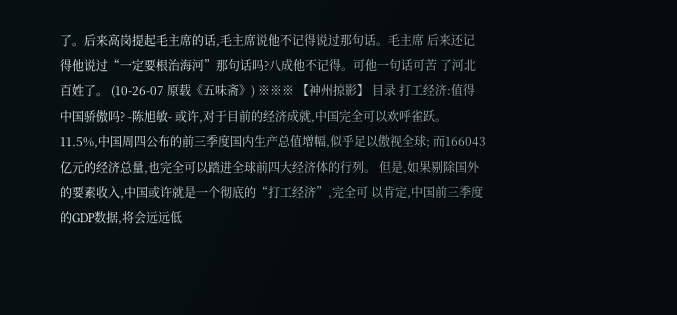了。后来高岗提起毛主席的话,毛主席说他不记得说过那句话。毛主席 后来还记得他说过“一定要根治海河”那句话吗?八成他不记得。可他一句话可苦 了河北百姓了。 (10-26-07 原载《五味斋》) ※※※ 【神州掠影】 目录 打工经济:值得中国骄傲吗? -陈旭敏- 或许,对于目前的经济成就,中国完全可以欢呼雀跃。 11.5%,中国周四公布的前三季度国内生产总值增幅,似乎足以傲视全球; 而166043亿元的经济总量,也完全可以踏进全球前四大经济体的行列。 但是,如果剔除国外的要素收入,中国或许就是一个彻底的“打工经济”,完全可 以肯定,中国前三季度的GDP数据,将会远远低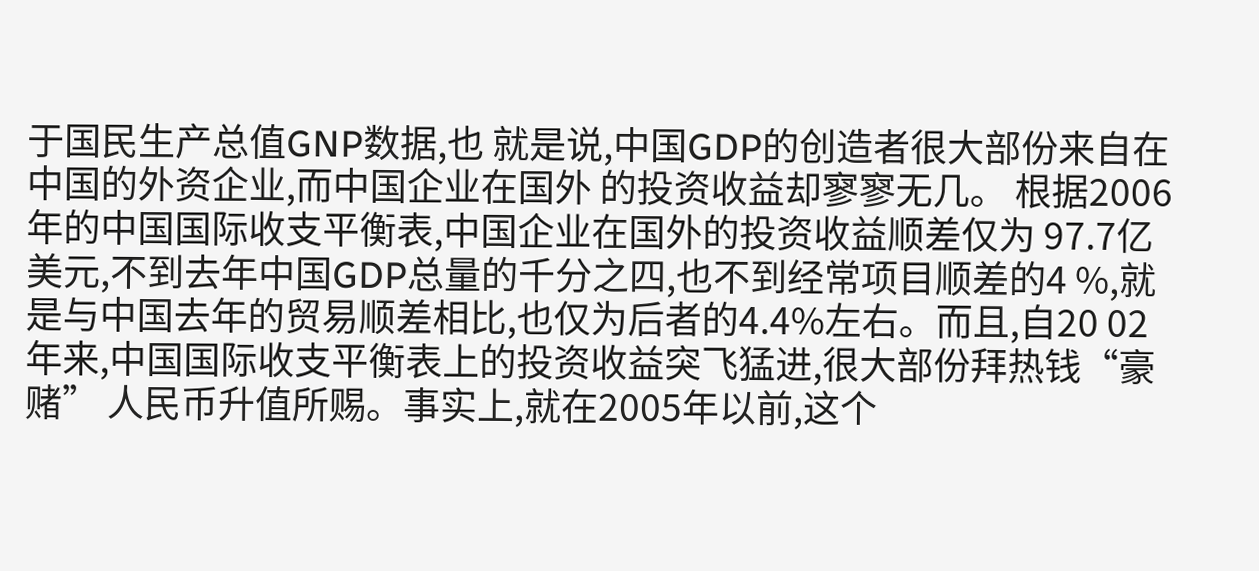于国民生产总值GNP数据,也 就是说,中国GDP的创造者很大部份来自在中国的外资企业,而中国企业在国外 的投资收益却寥寥无几。 根据2006年的中国国际收支平衡表,中国企业在国外的投资收益顺差仅为 97.7亿美元,不到去年中国GDP总量的千分之四,也不到经常项目顺差的4 %,就是与中国去年的贸易顺差相比,也仅为后者的4.4%左右。而且,自20 02年来,中国国际收支平衡表上的投资收益突飞猛进,很大部份拜热钱“豪赌” 人民币升值所赐。事实上,就在2005年以前,这个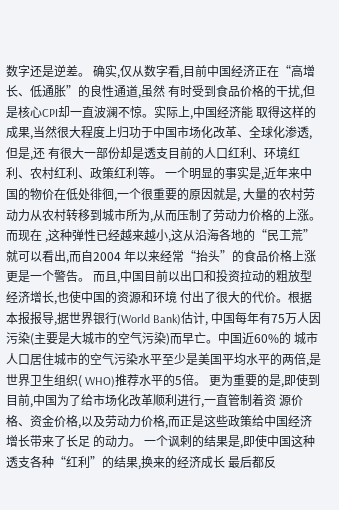数字还是逆差。 确实,仅从数字看,目前中国经济正在“高增长、低通胀”的良性通道,虽然 有时受到食品价格的干扰,但是核心CPI却一直波澜不惊。实际上,中国经济能 取得这样的成果,当然很大程度上归功于中国市场化改革、全球化渗透,但是,还 有很大一部份却是透支目前的人口红利、环境红利、农村红利、政策红利等。 一个明显的事实是,近年来中国的物价在低处徘徊,一个很重要的原因就是, 大量的农村劳动力从农村转移到城市所为,从而压制了劳动力价格的上涨。而现在 ,这种弹性已经越来越小,这从沿海各地的“民工荒”就可以看出,而自2004 年以来经常“抬头”的食品价格上涨更是一个警告。 而且,中国目前以出口和投资拉动的粗放型经济增长,也使中国的资源和环境 付出了很大的代价。根据本报报导,据世界银行(World Bank)估计, 中国每年有75万人因污染(主要是大城市的空气污染)而早亡。中国近60%的 城市人口居住城市的空气污染水平至少是美国平均水平的两倍,是世界卫生组织( WHO)推荐水平的5倍。 更为重要的是,即使到目前,中国为了给市场化改革顺利进行,一直管制着资 源价格、资金价格,以及劳动力价格,而正是这些政策给中国经济增长带来了长足 的动力。 一个讽剌的结果是,即使中国这种透支各种“红利”的结果,换来的经济成长 最后都反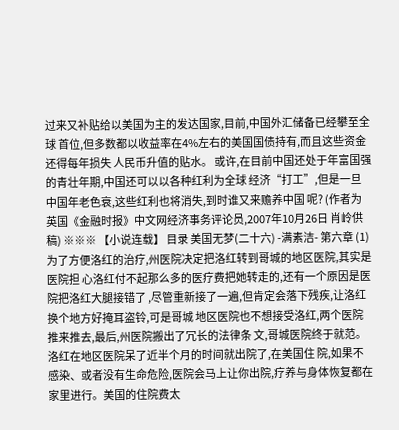过来又补贴给以美国为主的发达国家,目前,中国外汇储备已经攀至全球 首位,但多数都以收益率在4%左右的美国国债持有,而且这些资金还得每年损失 人民币升值的贴水。 或许,在目前中国还处于年富国强的青壮年期,中国还可以以各种红利为全球 经济“打工”,但是一旦中国年老色衰,这些红利也将消失,到时谁又来赡养中国 呢? (作者为英国《金融时报》中文网经济事务评论员,2007年10月26日 肖岭供稿) ※※※ 【小说连载】 目录 美国无梦(二十六) -满素洁- 第六章 (1) 为了方便洛红的治疗,州医院决定把洛红转到哥城的地区医院,其实是医院担 心洛红付不起那么多的医疗费把她转走的,还有一个原因是医院把洛红大腿接错了 ,尽管重新接了一遍,但肯定会落下残疾,让洛红换个地方好掩耳盗铃,可是哥城 地区医院也不想接受洛红,两个医院推来推去,最后,州医院搬出了冗长的法律条 文,哥城医院终于就范。洛红在地区医院呆了近半个月的时间就出院了,在美国住 院,如果不感染、或者没有生命危险,医院会马上让你出院,疗养与身体恢复都在 家里进行。美国的住院费太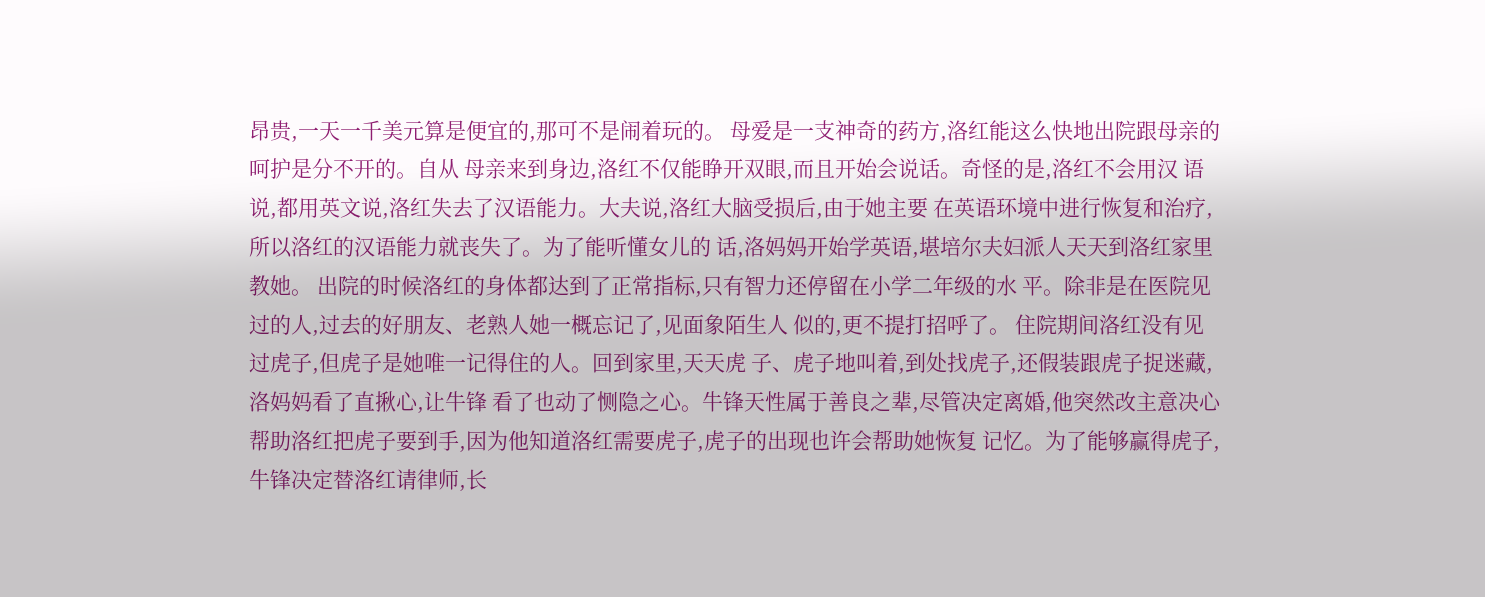昂贵,一天一千美元算是便宜的,那可不是闹着玩的。 母爱是一支神奇的药方,洛红能这么快地出院跟母亲的呵护是分不开的。自从 母亲来到身边,洛红不仅能睁开双眼,而且开始会说话。奇怪的是,洛红不会用汉 语说,都用英文说,洛红失去了汉语能力。大夫说,洛红大脑受损后,由于她主要 在英语环境中进行恢复和治疗,所以洛红的汉语能力就丧失了。为了能听懂女儿的 话,洛妈妈开始学英语,堪培尔夫妇派人天天到洛红家里教她。 出院的时候洛红的身体都达到了正常指标,只有智力还停留在小学二年级的水 平。除非是在医院见过的人,过去的好朋友、老熟人她一概忘记了,见面象陌生人 似的,更不提打招呼了。 住院期间洛红没有见过虎子,但虎子是她唯一记得住的人。回到家里,天天虎 子、虎子地叫着,到处找虎子,还假装跟虎子捉迷藏,洛妈妈看了直揪心,让牛锋 看了也动了恻隐之心。牛锋天性属于善良之辈,尽管决定离婚,他突然改主意决心 帮助洛红把虎子要到手,因为他知道洛红需要虎子,虎子的出现也许会帮助她恢复 记忆。为了能够赢得虎子,牛锋决定替洛红请律师,长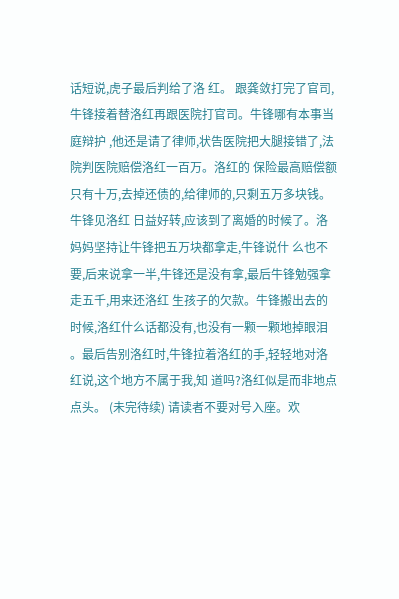话短说,虎子最后判给了洛 红。 跟龚敛打完了官司,牛锋接着替洛红再跟医院打官司。牛锋哪有本事当庭辩护 ,他还是请了律师,状告医院把大腿接错了,法院判医院赔偿洛红一百万。洛红的 保险最高赔偿额只有十万,去掉还债的,给律师的,只剩五万多块钱。牛锋见洛红 日益好转,应该到了离婚的时候了。洛妈妈坚持让牛锋把五万块都拿走,牛锋说什 么也不要,后来说拿一半,牛锋还是没有拿,最后牛锋勉强拿走五千,用来还洛红 生孩子的欠款。牛锋搬出去的时候,洛红什么话都没有,也没有一颗一颗地掉眼泪 。最后告别洛红时,牛锋拉着洛红的手,轻轻地对洛红说,这个地方不属于我,知 道吗?洛红似是而非地点点头。 (未完待续) 请读者不要对号入座。欢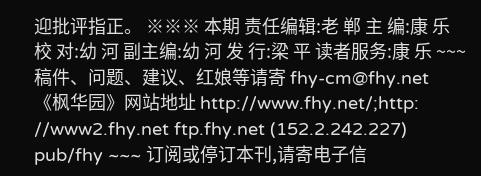迎批评指正。 ※※※ 本期 责任编辑:老 郸 主 编:康 乐 校 对:幼 河 副主编:幼 河 发 行:梁 平 读者服务:康 乐 ~~~ 稿件、问题、建议、红娘等请寄 fhy-cm@fhy.net 《枫华园》网站地址 http://www.fhy.net/;http: //www2.fhy.net ftp.fhy.net (152.2.242.227) pub/fhy ~~~ 订阅或停订本刊,请寄电子信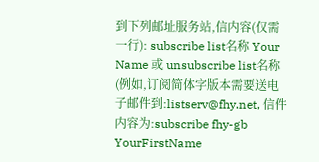到下列邮址服务站,信内容(仅需一行): subscribe list名称 Your Name 或 unsubscribe list名称 (例如,订阅简体字版本需要送电子邮件到:listserv@fhy.net, 信件内容为:subscribe fhy-gb YourFirstName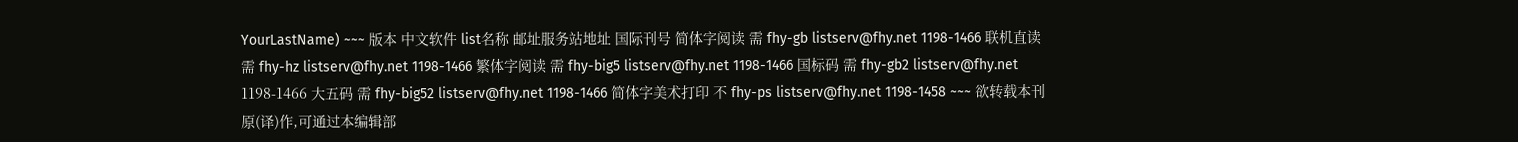YourLastName) ~~~ 版本 中文软件 list名称 邮址服务站地址 国际刊号 简体字阅读 需 fhy-gb listserv@fhy.net 1198-1466 联机直读 需 fhy-hz listserv@fhy.net 1198-1466 繁体字阅读 需 fhy-big5 listserv@fhy.net 1198-1466 国标码 需 fhy-gb2 listserv@fhy.net 1198-1466 大五码 需 fhy-big52 listserv@fhy.net 1198-1466 简体字美术打印 不 fhy-ps listserv@fhy.net 1198-1458 ~~~ 欲转载本刊原(译)作,可通过本编辑部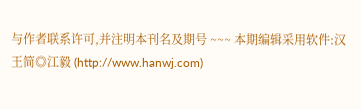与作者联系许可,并注明本刊名及期号 ~~~ 本期编辑采用软件:汉王简◎江毅 (http://www.hanwj.com)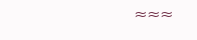≈≈≈